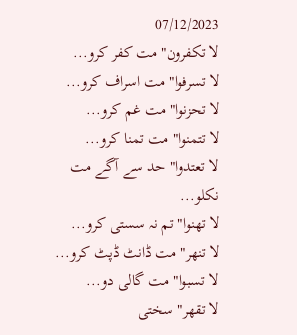07/12/2023
لا تكفرون" مت کفر کرو...
لا تسرفوا" مت اسراف کرو...
لا تحزنوا" مت غم کرو...
لا تتمنوا" مت تمنا کرو...
لا تعتدوا" حد سے آگے مت نکلو...
لا تھنوا" تم نہ سستی کرو...
لا تنھر" مت ڈانٹ ڈپٹ کرو...
لا تسبوا" مت گالی دو...
لا تقھر" سختی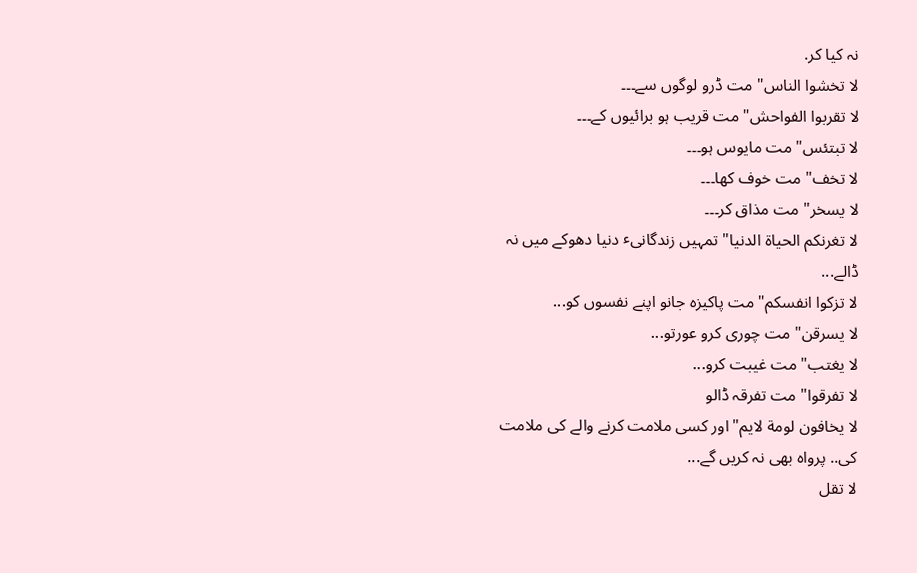نہ کیا کر.
لا تخشوا الناس" مت ڈرو لوگوں سے۔۔۔
لا تقربوا الفواحش" مت قریب ہو برائیوں کے۔۔۔
لا تبتئس" مت مایوس ہو۔۔۔
لا تخف" مت خوف کھا۔۔۔
لا یسخر" مت مذاق کر۔۔۔
لا تغرنکم الحیاۃ الدنیا" تمہیں زندگانیٴ دنیا دھوکے میں نہ ڈالے...
لا تزکوا انفسکم" مت پاکیزہ جانو اپنے نفسوں کو...
لا یسرقن" مت چوری کرو عورتو...
لا یغتب" مت غیبت کرو...
لا تفرقوا" مت تفرقہ ڈالو
لا یخافون لومة لايم" اور کسی ملامت کرنے والے کی ملامت کی.. پرواه بھی نہ کریں گے...
لا تقل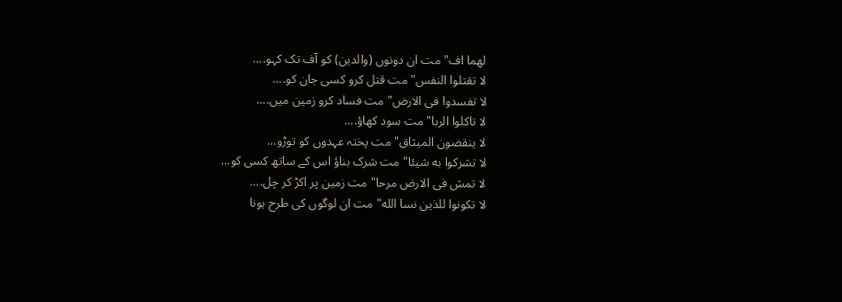لهما اف" مت ان دونوں (والدین) کو آف تک کہو....
لا تقتلوا النفس" مت قتل کرو کسی جان کو....
لا تفسدوا فی الارض" مت فساد کرو زمین میں....
لا تاکلوا الربا" مت سود کھاؤ....
لا ینقضون المیثاق" مت پختہ عہدوں کو توڑو...
لا تشرکوا به شيئا" مت شرک بناؤ اس کے ساتھ کسی کو...
لا تمش فی الارض مرحا" مت زمین پر اکڑ کر چل....
لا تکونوا للذین نسا الله" مت ان لوگوں کی طرح ہونا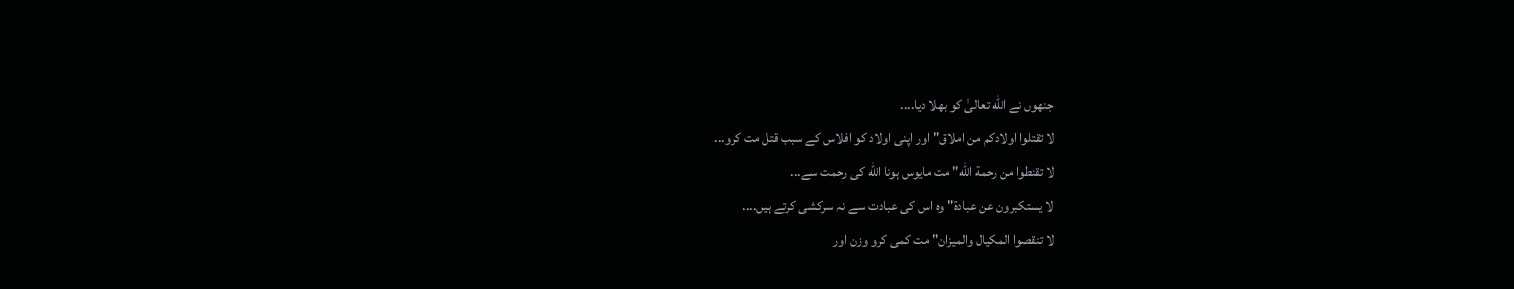جنھوں نے الله تعالیٰ کو بھلا دیا....
لا تقتلوا اولادکم من املاق" اور اپنی اولاد کو افلاس کے سبب قتل مت کرو...
لا تقنطوا من رحمة الله" مت مایوس ہونا الله کی رحمت سے...
لا یستکبرون عن عبادة" وه اس کی عبادت سے نہ سرکشی کرتے ہیں....
لا تنقصوا المکیال والمیزان" مت کمی کرو وزن اور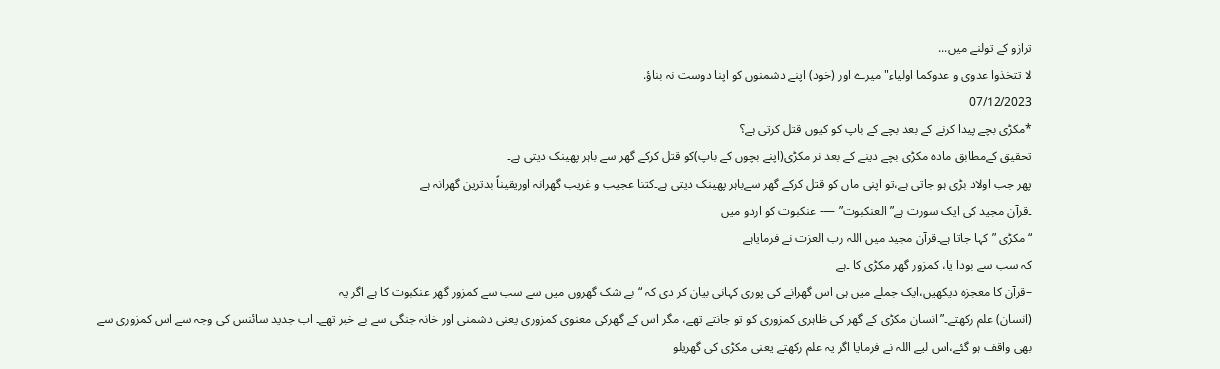ترازو کے تولنے میں...
لا تتخذوا عدوی و عدوکما اولیاء" میرے اور (خود) اپنے دشمنوں کو اپنا دوست نہ بناؤ.
07/12/2023
*مکڑی بچے پیدا کرنے کے بعد بچے کے باپ کو کیوں قتل کرتی ہے؟
تحقیق کےمطابق مادہ مکڑی بچے دینے کے بعد نر مکڑی(اپنے بچوں کے باپ)کو قتل کرکے گھر سے باہر پھینک دیتی ہے۔
پھر جب اولاد بڑی ہو جاتی ہے،تو اپنی ماں کو قتل کرکے گھر سےباہر پھینک دیتی ہے۔کتنا عجیب و غریب گھرانہ اوریقیناً بدترین گھرانہ ہے
۔قرآن مجید کی ایک سورت ہے” العنکبوت” —- عنکبوت کو اردو میں
“مکڑی ”کہا جاتا ہے۔قرآن مجید میں اللہ رب العزت نے فرمایاہے
کہ سب سے بودا یا، کمزور گھر مکڑی کا ۔ہے
–قرآن کا معجزہ دیکھیں،ایک جملے میں ہی اس گھرانے کی پوری کہانی بیان کر دی کہ “بے شک گھروں میں سے سب سے کمزور گھر عنکبوت کا ہے اگر یہ
(انسان) علم رکھتے۔”انسان مکڑی کے گھر کی ظاہری کمزوری کو تو جانتے تھے، مگر اس کے گھرکی معنوی کمزوری یعنی دشمنی اور خانہ جنگی سے بے خبر تھے۔ اب جدید سائنس کی وجہ سے اس کمزوری سے
بھی واقف ہو گئے،اس لیے اللہ نے فرمایا اگر یہ علم رکھتے یعنی مکڑی کی گھریلو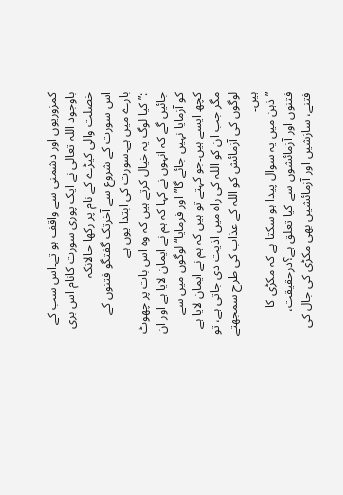کمزوریوں اور دشمنی سے واقف ہو تے۔اس سب کے باوجود اللہ تعالی نے ایک پوری سورت کانام اس بری خصلت والی کیڑے کے نام پر رکھا حالانکہ
اس سورت کے شروع سے آخرتک گفتگو فتنوں کے بارے میں ہے۔سورت کی ابتدا یوں ہے
:” کیا لوگ یہ خیال کرتے ہیں کہ وہ اس بات پر چھوٹ جائیں گے کہ انہوں نے کہا کہ ہم نے ایمان لایا ہے اور ان کو آزمایا نہیں جائے گا”اور فرمایا“لوگوں میں سے کچھ ایسے ہیں۔جو کہتے تو ہیں کہ ہم نے ایمان لایا ہے مگر جب ان کو اللہ کی راہ میں اذیت دی جاتی ہے، تو لوگوں کی آزمائش کو اللہ کے عذاب کی طرح سمجھتے ہیں۔
”ذہن میں یہ سوال پیدا ہو سکتا ہے کہ مکڑی کا فتنوں اور آزمائشوں سے کیا تعلق ہے؟درحقیقت، فتنے، سازشیں اور آزمائشیں بھی مکڑی کی جال کی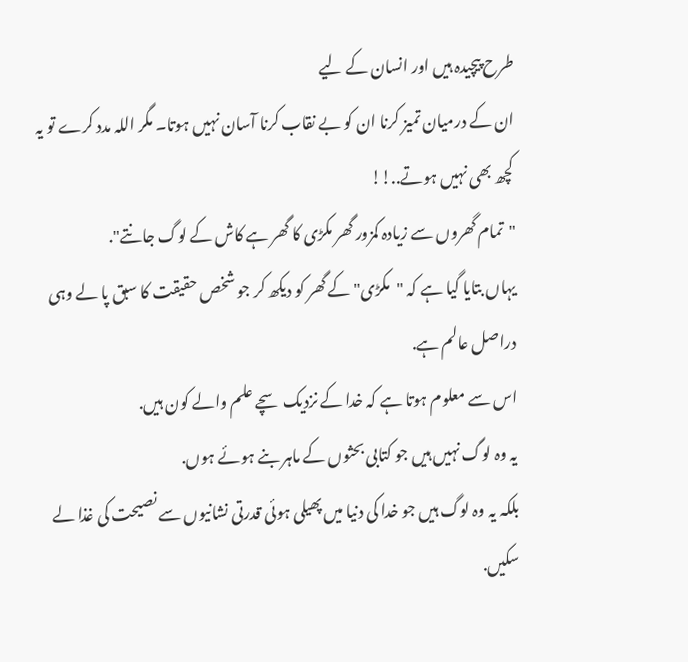طرح پیچیدہ ہیں اور انسان کے لیے
ان کے درمیان تمیز کرنا ان کو بے نقاب کرنا آسان نہیں ہوتا۔ مگر اللہ مدد کرے تو یہ کچھ بھی نہیں ہوتے..!!
"تمام گھروں سے زیادہ کمزور گھر مکڑی کا گھر ہے کاش کے لوگ جانتے".
یہاں بتایا گیا ہے کہ "مکڑی" کے گھر کو دیکھ کر جو شخص حقیقت کا سبق پا لے وہی دراصل عالم ہے.
اس سے معلوم ہوتا ہے کہ خدا کے نزدیک سچے علم والے کون ہیں.
یہ وہ لوگ نہیں ہیں جو کتابی بحثوں کے ماہر بنے ہوئے ہوں.
بلکہ یہ وہ لوگ ہیں جو خدا کی دنیا میں پھیلی ہوئی قدرتی نشانیوں سے نصیحت کی غذا لے سکیں.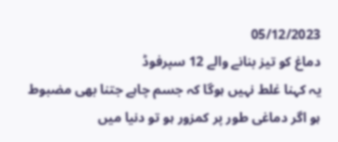05/12/2023
دماغ کو تیز بنانے والے 12 سپرفوڈ
یہ کہنا غلط نہیں ہوگا کہ جسم چاہے جتنا بھی مضبوط ہو اگر دماغی طور پر کمزور ہو تو دنیا میں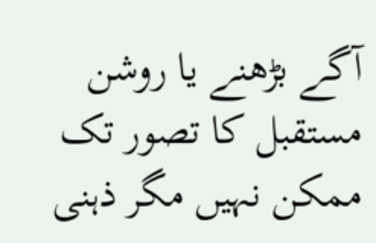آگے بڑھنے یا روشن مستقبل کا تصور تک ممکن نہیں مگر ذہنی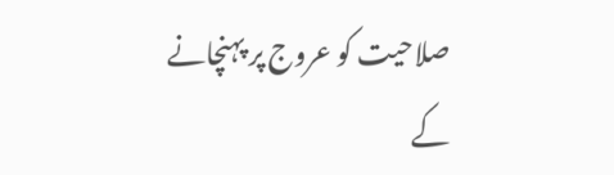صلاحیت کو عروج پر پہنچانے کے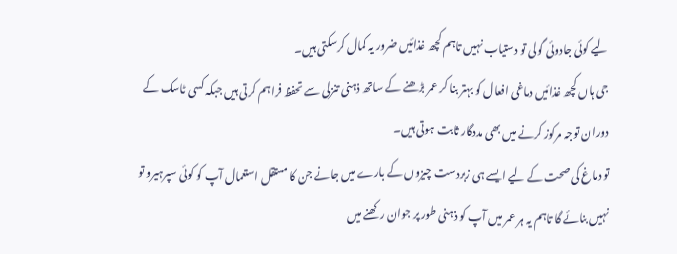لیے کوئی جادوئی گولی تو دستیاب نہیں تاہم کچھ غذائیں ضرور یہ کمال کرسکتی ہیں۔
جی ہاں کچھ غذائیں دماغی افعال کو بہتر بنا کر عمر بڑھنے کے ساتھ ذہنی تنزلی سے تحفظ فراہم کرتی ہیں جبکہ کسی ٹاسک کے دوران توجہ مرکوز کرنے میں بھی مددگار ثابت ہوتی ہیں۔
تو دماغ کی صحت کے لیے ایسے ہی زبردست چیزوں کے بارے میں جانے جن کا مستقل استعمال آپ کو کوئی سپرہیرو تو نہیں بنائے گا تاہم یہ ہر عمر میں آپ کو ذہنی طور پر جوان رکھنے میں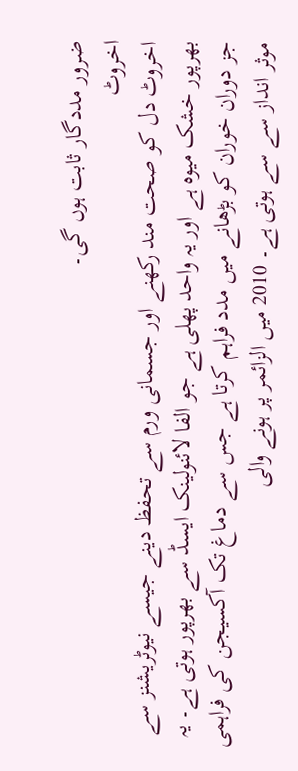ضرور مددگار ثابت ہوں گی۔
اخروٹ
اخروٹ دل کو صحت مند رکھنے اور جسمانی ورم سے تحفظ دینے جیسے نیوٹریشنز سے بھرپور خشک میوہ ہے اور یہ واحد پھلی ہے جو الفا لائنولینک ایسڈ سے بھرپور ہوتی ہے۔ یہ جز دوران خوران کو بڑھانے میں مدد فراہم کرتا ہے جس سے دماغ تک آکسیجن کی فراہمی موثر انداز سے سے ہوتی ہے۔ 2010 میں الزائمر پر ہونے والی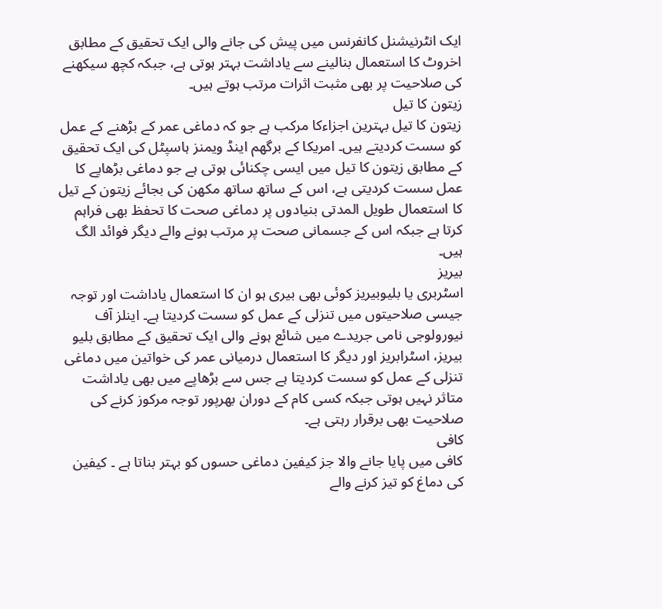ایک انٹرنیشنل کانفرنس میں پیش کی جانے والی ایک تحقیق کے مطابق اخروٹ کا استعمال بنالینے سے یاداشت بہتر ہوتی ہے، جبکہ کچھ سیکھنے کی صلاحیت پر بھی مثبت اثرات مرتب ہوتے ہیں۔
زیتون کا تیل
زیتون کا تیل بہترین اجزاءکا مرکب ہے جو کہ دماغی عمر کے بڑھنے کے عمل کو سست کردیتے ہیں۔ امریکا کے برگھم اینڈ ویمنز ہاسپٹل کی ایک تحقیق کے مطابق زیتون کا تیل میں ایسی چکنائی ہوتی ہے جو دماغی بڑھاپے کا عمل سست کردیتی ہے، اس کے ساتھ ساتھ مکھن کی بجائے زیتون کے تیل کا استعمال طویل المدتی بنیادوں پر دماغی صحت کا تحفظ بھی فراہم کرتا ہے جبکہ اس کے جسمانی صحت پر مرتب ہونے والے دیگر فوائد الگ ہیں۔
بیریز
اسٹربری یا بلیوبیریز کوئی بھی بیری ہو ان کا استعمال یاداشت اور توجہ جیسی صلاحیتوں میں تنزلی کے عمل کو سست کردیتا ہے۔ اینلز آف نیورولوجی نامی جریدے میں شائع ہونے والی ایک تحقیق کے مطابق بلیو بیریز، اسٹرابریز اور دیگر کا استعمال درمیانی عمر کی خواتین میں دماغی تنزلی کے عمل کو سست کردیتا ہے جس سے بڑھاپے میں بھی یاداشت متاثر نہیں ہوتی جبکہ کسی کام کے دوران بھرپور توجہ مرکوز کرنے کی صلاحیت بھی برقرار رہتی ہے۔
کافی
کافی میں پایا جانے والا جز کیفین دماغی حسوں کو بہتر بناتا ہے ۔ کیفین کی دماغ کو تیز کرنے والے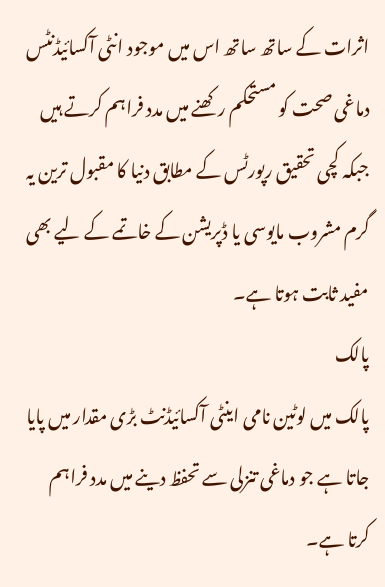اثرات کے ساتھ ساتھ اس میں موجود انٹی آکسائیڈنٹس دماغی صحت کو مستحکم رکھنے میں مدد فراہم کرتے ہیں جبکہ کچی تحقیق رپورٹس کے مطابق دنیا کا مقبول ترین یہ گرم مشروب مایوسی یا ڈپریشن کے خاتمے کے لیے بھی مفید ثابت ہوتا ہے۔
پالک
پالک میں لوٹین نامی اینٹی آکسائیڈنٹ بڑی مقدار میں پایا جاتا ہے جو دماغی تنزلی سے تحفظ دینے میں مدد فراہم کرتا ہے۔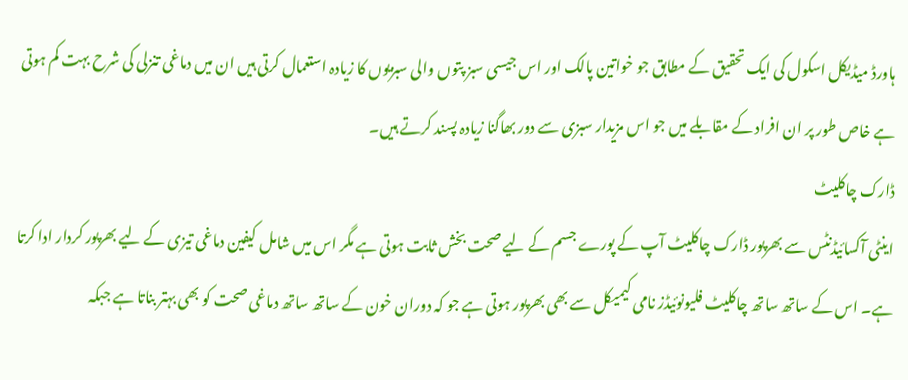ہاورڈ میڈیکل اسکول کی ایک تحقیق کے مطابق جو خواتین پالک اور اس جیسی سبز پتوں والی سبزیوں کا زیادہ استعمال کرتی ہیں ان میں دماغی تنزلی کی شرح بہت کم ہوتی ہے خاص طور پر ان افراد کے مقابلے میں جو اس مزیدار سبزی سے دور بھاگنا زیادہ پسند کرتے ہیں۔
ڈارک چاکلیٹ
اینٹی آکسائیڈنٹس سے بھرپور ڈارک چاکلیٹ آپ کے پورے جسم کے لیے صحت بخش ثابت ہوتی ہے مگر اس میں شامل کیفین دماغی تیزی کے لیے بھرپور کردار ادا کرتا ہے۔ اس کے ساتھ ساتھ چاکلیٹ فلیونوئیڈز نامی کیمیکل سے بھی بھرپور ہوتی ہے جو کہ دوران خون کے ساتھ ساتھ دماغی صحت کو بھی بہتر بناتا ہے جبکہ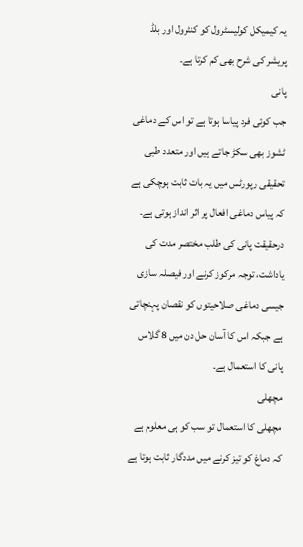یہ کیمیکل کولیسٹرول کو کنٹرول اور بلڈ پریشر کی شرح بھی کم کرتا ہے۔
پانی
جب کوئی فرد پیاسا ہوتا ہے تو اس کے دماغی ٹشوز بھی سکڑ جاتے ہیں اور متعدد طبی تحقیقی رپورٹس میں یہ بات ثابت ہوچکی ہے کہ پیاس دماغی افعال پر اثر انداز ہوتی ہے۔ درحقیقت پانی کی طلب مختصر مدت کی یاداشت، توجہ مرکوز کرنے اور فیصلہ سازی جیسی دماغی صلاحیتوں کو نقصان پہنچاتی ہے جبکہ اس کا آسان حل دن میں 8 گلاس پانی کا استعمال ہے۔
مچھلی
مچھلی کا استعمال تو سب کو ہی معلوم ہے کہ دماغ کو تیز کرنے میں مددگار ثابت ہوتا ہے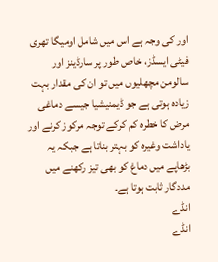اور کی وجہ ہے اس میں شامل اومیگا تھری فیٹی ایسڈز، خاص طور پر سارڈینز اور سالومن مچھلیوں میں تو ان کی مقدار بہت زیادہ ہوتی ہے جو ڈیمنیشیا جیسے دماغی مرض کا خطرہ کم کرکے توجہ مرکوز کرنے اور یاداشت وغیرہ کو بہتر بناتا ہے جبکہ یہ بڑھاپے میں دماغ کو بھی تیز رکھنے میں مددگار ثابت ہوتا ہے۔
انڈے
انڈے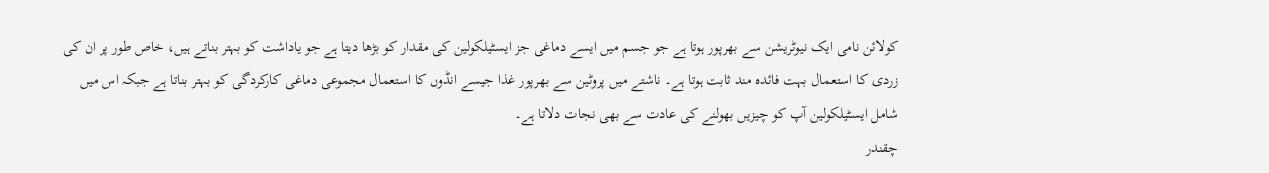کولائن نامی ایک نیوٹریشن سے بھرپور ہوتا ہے جو جسم میں ایسے دماغی جز ایسٹیلکولین کی مقدار کو بڑھا دیتا ہے جو یاداشت کو بہتر بناتے ہیں، خاص طور پر ان کی زردی کا استعمال بہت فائدہ مند ثابت ہوتا ہے۔ ناشتے میں پروٹین سے بھرپور غذا جیسے انڈوں کا استعمال مجموعی دماغی کارکردگی کو بہتر بناتا ہے جبکہ اس میں شامل ایسٹیلکولین آپ کو چیزیں بھولنے کی عادت سے بھی نجات دلاتا ہے۔
چقندر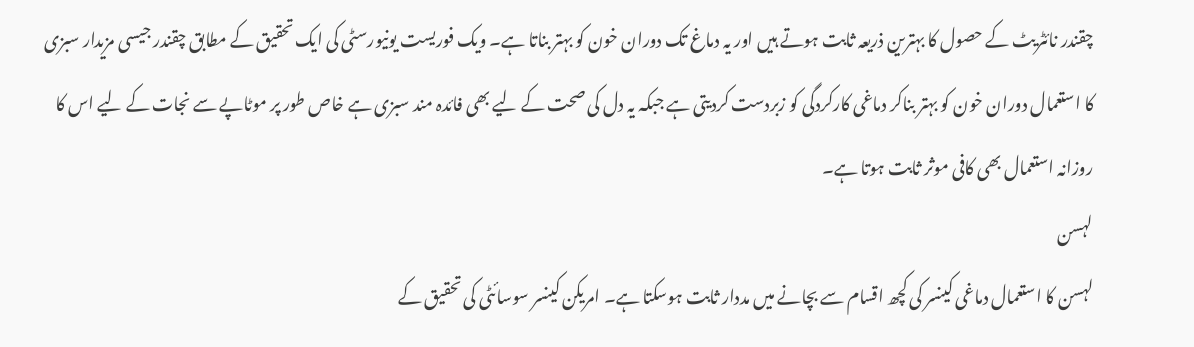چقندر نائٹریٹ کے حصول کا بہترین ذریعہ ثابت ہوتے ہیں اور یہ دماغ تک دوران خون کو بہتر بناتا ہے۔ ویک فوریست یونیورسٹی کی ایک تحقیق کے مطابق چقندر جیسی مزیدار سبزی کا استعمال دوران خون کو بہتر بناکر دماغی کارکردگی کو زبردست کردیتی ہے جبکہ یہ دل کی صحت کے لیے بھی فائدہ مند سبزی ہے خاص طور پر موٹاپے سے نجات کے لیے اس کا روزانہ استعمال بھی کافی موثر ثابت ہوتا ہے۔
لہسن
لہسن کا استعمال دماغی کینسر کی کچھ اقسام سے بچانے میں مددار ثابت ہوسکتا ہے۔ امریکن کینسر سوسائٹی کی تحقیق کے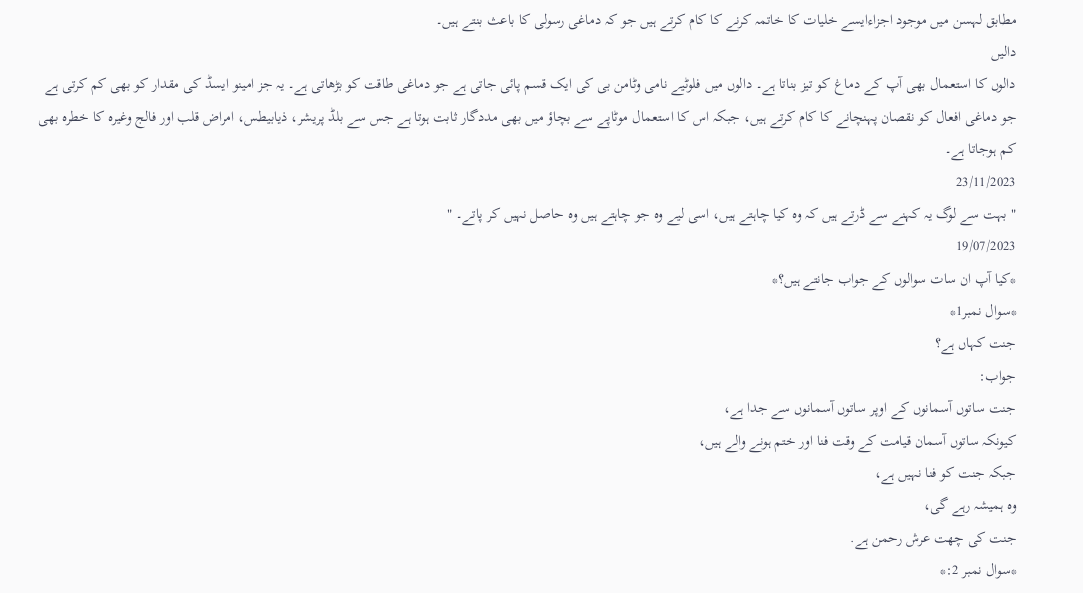مطابق لہسن میں موجود اجزاءایسے خلیات کا خاتمہ کرنے کا کام کرتے ہیں جو کہ دماغی رسولی کا باعث بنتے ہیں۔
دالیں
دالوں کا استعمال بھی آپ کے دماغ کو تیز بناتا ہے۔ دالوں میں فلوٹیے نامی وٹامن بی کی ایک قسم پائی جاتی ہے جو دماغی طاقت کو بڑھاتی ہے۔ یہ جز امینو ایسڈ کی مقدار کو بھی کم کرتی ہے جو دماغی افعال کو نقصان پہنچانے کا کام کرتے ہیں، جبکہ اس کا استعمال موٹاپے سے بچاؤ میں بھی مددگار ثابت ہوتا ہے جس سے بلڈ پریشر، ذیابیطس، امراض قلب اور فالج وغیرہ کا خطرہ بھی کم ہوجاتا ہے۔
23/11/2023
" بہت سے لوگ یہ کہنے سے ڈرتے ہیں کہ وہ کیا چاہتے ہیں، اسی لیے وہ جو چاہتے ہیں وہ حاصل نہیں کر پاتے۔ "
19/07/2023
*کیا آپ ان سات سوالوں کے جواب جانتے ہیں؟*
*سوال نمبر1*
جنت کہاں ہے؟
جواب:
جنت ساتوں آسمانوں کے اوپر ساتوں آسمانوں سے جدا ہے،
کیونکہ ساتوں آسمان قیامت کے وقت فنا اور ختم ہونے والے ہیں،
جبکہ جنت کو فنا نہیں ہے،
وہ ہمیشہ رہے گی،
جنت کی چهت عرش رحمن ہے.
*سوال نمبر 2:*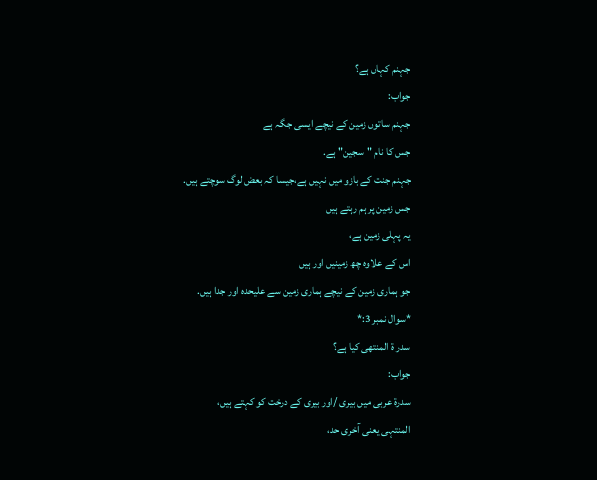جہنم کہاں ہے؟
جواب:
جہنم ساتوں زمین کے نیچے ایسی جگہ ہے
جس کا نام "سجین" ہے.
جہنم جنت کے بازو میں نہیں ہے،جیسا کہ بعض لوگ سوچتے ہیں.
جس زمین پر ہم رہتے ہیں
یہ پہلی زمین ہے،
اس کے علاوہ چھ زمینیں اور ہیں
جو ہماری زمین کے نیچے ہماری زمین سے علیحدہ اور جدا ہیں.
*سوال نمبر 3:*
سدر ة المنتهی کیا ہے؟
جواب:
سدرة عربی میں بیری /اور بیری کے درخت کو کہتے ہیں،
المنتہی یعنی آخری حد،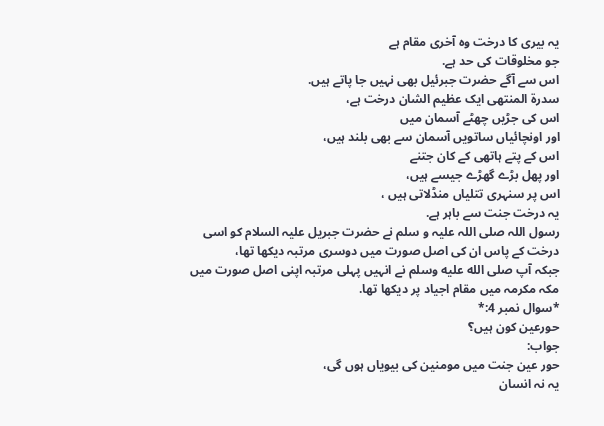یہ بیری کا درخت وہ آخری مقام ہے
جو مخلوقات کی حد ہے.
اس سے آگے حضرت جبرئیل بهی نہیں جا پاتے ہیں.
سدرة المنتهی ایک عظیم الشان درخت ہے،
اس کی جڑیں چهٹے آسمان میں
اور اونچائیاں ساتویں آسمان سے بھی بلند ہیں،
اس کے پتے ہاتهی کے کان جتنے
اور پهل بڑے گهڑے جیسے ہیں،
اس پر سنہری تتلیاں منڈلاتی ہیں ،
یہ درخت جنت سے باہر ہے.
رسول اللہ صلی اللہ علیہ و سلم نے حضرت جبریل علیہ السلام کو اسی درخت کے پاس ان کی اصل صورت میں دوسری مرتبہ دیکھا تها،
جبکہ آپ صلى الله عليه وسلم نے انہیں پہلی مرتبہ اپنی اصل صورت میں مکہ مکرمہ میں مقام اجیاد پر دیکها تها.
*سوال نمبر 4:*
حورعین کون ہیں؟
جواب:
حور عین جنت میں مومنین کی بیویاں ہوں گی،
یہ نہ انسان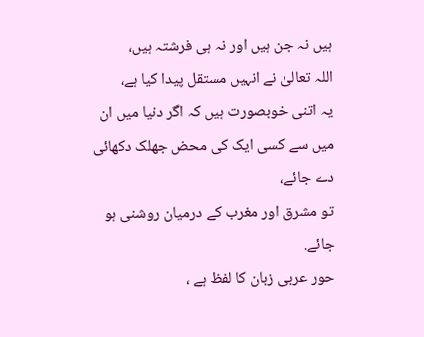ہیں نہ جن ہیں اور نہ ہی فرشتہ ہیں،
اللہ تعالیٰ نے انہیں مستقل پیدا کیا ہے،
یہ اتنی خوبصورت ہیں کہ اگر دنیا میں ان میں سے کسی ایک کی محض جھلک دکھائی دے جائے،
تو مشرق اور مغرب کے درمیان روشنی ہو جائے.
حور عربی زبان کا لفظ ہے ،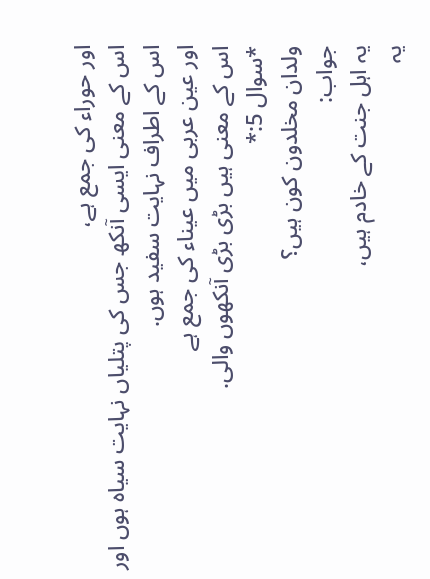اور حوراء کی جمع ہے،
اس کے معنی ایسی آنکھ جس کی پتلیاں نہایت سیاه ہوں اور اس کے اطراف نہایت سفید ہوں.
اور عین عربی میں عیناء کی جمع ہے
اس کے معنی ہیں بڑی بڑی آنکھوں والی.
*سوال 5:*
ولدان مخلدون کون ہیں؟
جواب:
یہ اہل جنت کے خادم ہیں،
یہ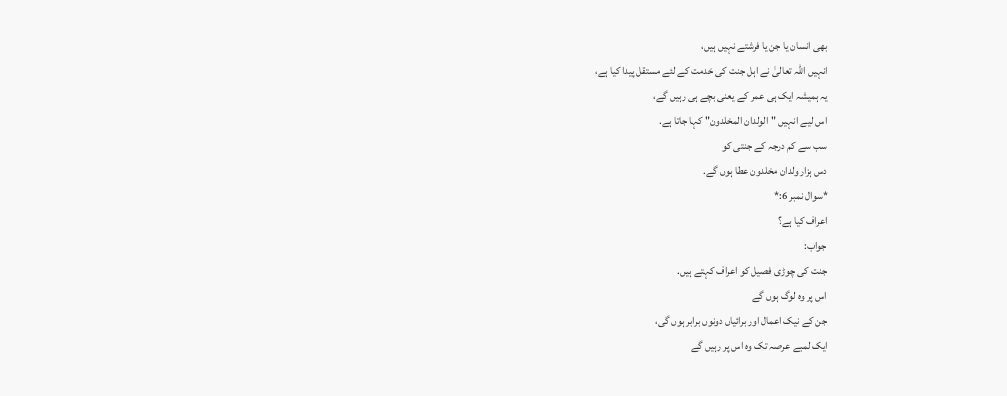بهی انسان یا جن یا فرشتے نہیں ہیں،
انہیں اللہ تعالیٰ نے اہل جنت کی خدمت کے لئے مستقل پیدا کیا ہے،
یہ ہمیشہ ایک ہی عمر کے یعنی بچے ہی رہیں گے،
اس لیے انہیں "الولدان المخلدون" کہا جاتا ہے.
سب سے کم درجہ کے جنتی کو
دس ہزار ولدان مخلدون عطا ہوں گے.
*سوال نمبر 6:*
اعراف کیا ہے؟
جواب:
جنت کی چوڑی فصیل کو اعراف کہتے ہیں.
اس پر وہ لوگ ہوں گے
جن کے نیک اعمال اور برائیاں دونوں برابر ہوں گی،
ایک لمبے عرصہ تک وہ اس پر رہیں گے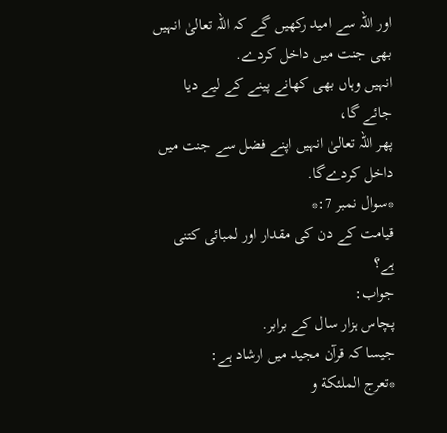اور اللہ سے امید رکهیں گے کہ اللہ تعالیٰ انہیں بھی جنت میں داخل کردے.
انہیں وہاں بهی کهانے پینے کے لیے دیا جائے گا،
پهر اللہ تعالیٰ انہیں اپنے فضل سے جنت میں داخل کردےگا.
*سوال نمبر 7:*
قیامت کے دن کی مقدار اور لمبائی کتنی ہے؟
جواب:
پچاس ہزار سال كے برابر.
جیسا کہ قرآن مجید میں ارشاد ہے:
*تعرج الملئكة و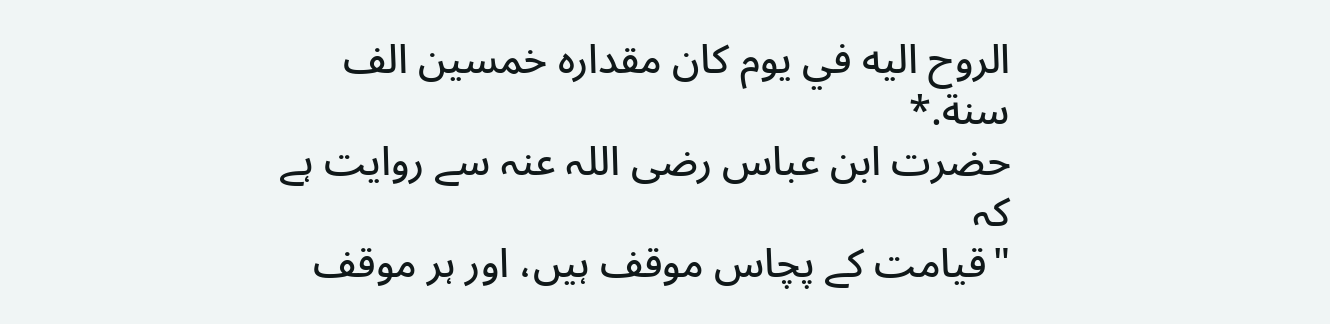الروح اليه في يوم كان مقداره خمسين الف سنة.*
حضرت ابن عباس رضی اللہ عنہ سے روایت ہے کہ
"قیامت کے پچاس موقف ہیں، اور ہر موقف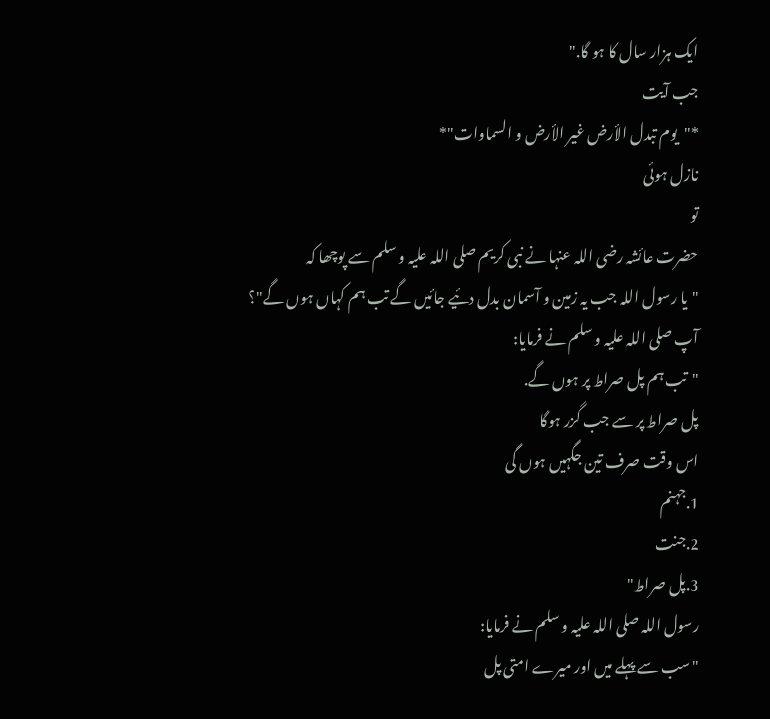ایک ہزار سال کا ہو گا."
جب آیت
*"یوم تبدل الأرض غیر الأرض و السماوات"*
نازل ہوئی
تو
حضرت عائشہ رضی اللہ عنہا نے نبی کریم صلی اللہ علیہ و سلم سے پوچھا کہ
"یا رسول اللہ جب یہ زمین و آسمان بدل دئیے جائیں گے تب ہم کہاں ہوں گے"؟
آپ صلی اللہ علیہ و سلم نے فرمایا:
"تب ہم پل صراط پر ہوں گے.
پل صراط پر سے جب گزر ہوگا
اس وقت صرف تین جگہیں ہوں گی
1.جہنم
2.جنت
3.پل صراط"
رسول اللہ صلی اللہ علیہ و سلم نے فرمایا:
"سب سے پہلے میں اور میرے امتی پل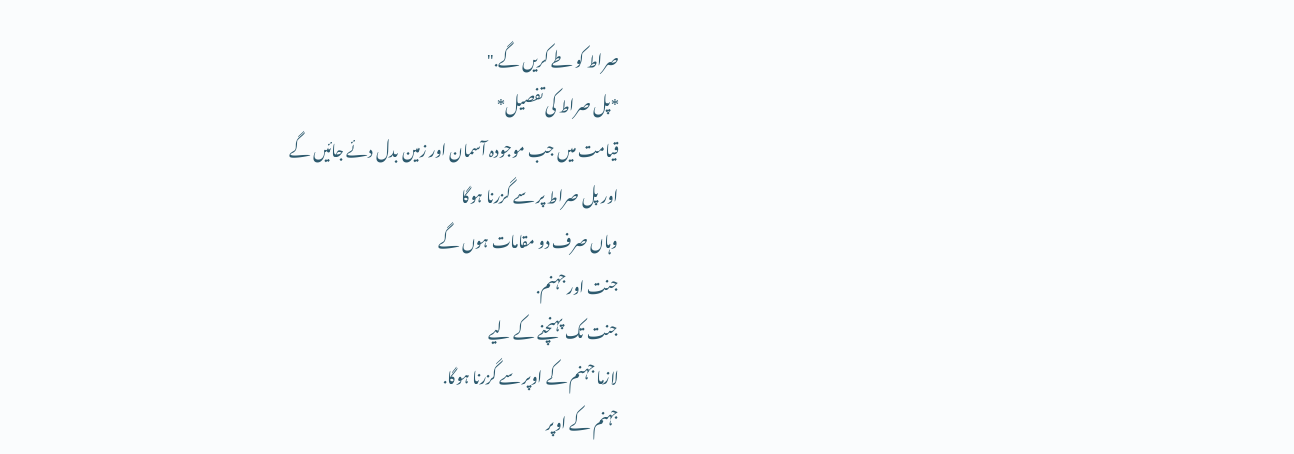صراط کو طے کریں گے."
*پل صراط کی تفصیل*
قیامت میں جب موجودہ آسمان اور زمین بدل دئے جائیں گے
اور پل صراط پر سے گزرنا ہوگا
وہاں صرف دو مقامات ہوں گے
جنت اور جہنم.
جنت تک پہنچنے کے لیے
لازما جہنم کے اوپر سے گزرنا ہوگا.
جہنم کے اوپر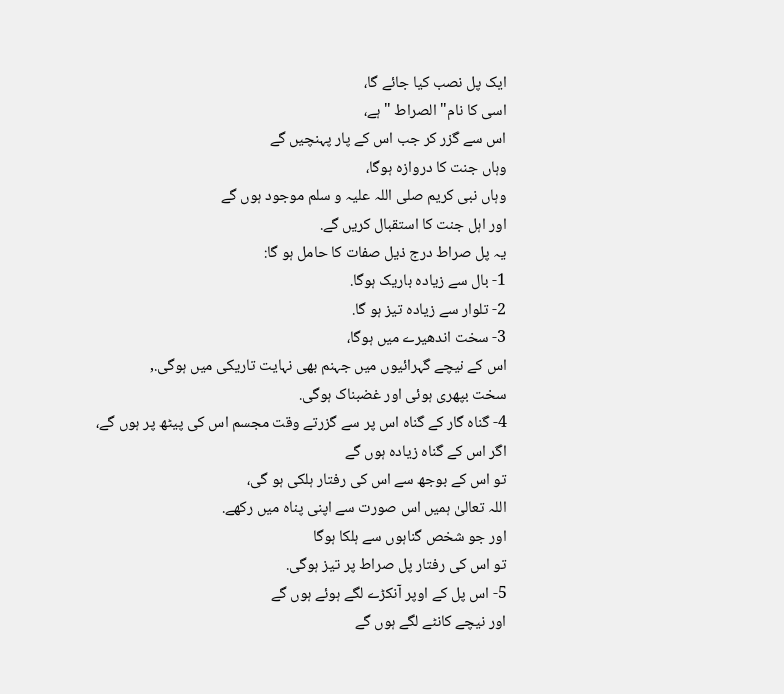ایک پل نصب کیا جائے گا،
اسی کا نام" الصراط "ہے،
اس سے گزر کر جب اس کے پار پہنچیں گے
وہاں جنت کا دروازہ ہوگا،
وہاں نبی کریم صلی اللہ علیہ و سلم موجود ہوں گے
اور اہل جنت کا استقبال کریں گے.
یہ پل صراط درج ذیل صفات کا حامل ہو گا:
1- بال سے زیادہ باریک ہوگا.
2- تلوار سے زیادہ تیز ہو گا.
3- سخت اندھیرے میں ہوگا،
اس کے نیچے گہرائیوں میں جہنم بهی نہایت تاریکی میں ہوگی.,
سخت بپهری ہوئی اور غضبناک ہوگی.
4- گناہ گار کے گناہ اس پر سے گزرتے وقت مجسم اس کی پیٹھ پر ہوں گے،
اگر اس کے گناہ زیادہ ہوں گے
تو اس کے بوجھ سے اس کی رفتار ہلکی ہو گی،
اللہ تعالیٰ ہمیں اس صورت سے اپنی پناہ میں رکھے.
اور جو شخص گناہوں سے ہلکا ہوگا
تو اس کی رفتار پل صراط پر تیز ہوگی.
5- اس پل کے اوپر آنکڑے لگے ہوئے ہوں گے
اور نیچے کانٹے لگے ہوں گے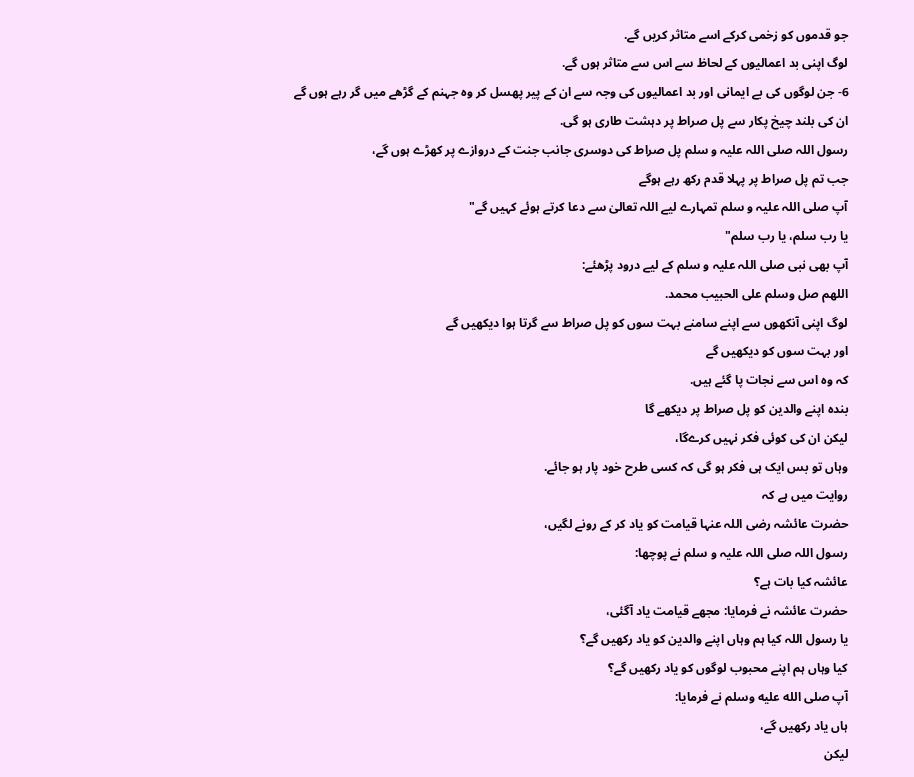جو قدموں کو زخمی کرکے اسے متاثر کریں گے.
لوگ اپنی بد اعمالیوں کے لحاظ سے اس سے متاثر ہوں گے.
6- جن لوگوں کی بے ایمانی اور بد اعمالیوں کی وجہ سے ان کے پیر پهسل کر وہ جہنم کے گڑهے میں گر رہے ہوں گے
ان کی بلند چیخ پکار سے پل صراط پر دہشت طاری ہو گی.
رسول اللہ صلی اللہ علیہ و سلم پل صراط کی دوسری جانب جنت کے دروازے پر کھڑے ہوں گے،
جب تم پل صراط پر پہلا قدم رکھ رہے ہوگے
آپ صلی اللہ علیہ و سلم تمہارے لیے اللہ تعالیٰ سے دعا کرتے ہوئے کہیں گے"
یا رب سلم، یا رب سلم"
آپ بهی نبی صلی اللہ علیہ و سلم کے لیے درود پڑهئے:
اللهم صل وسلم على الحبيب محمد.
لوگ اپنی آنکھوں سے اپنے سامنے بہت سوں کو پل صراط سے گرتا ہوا دیکھیں گے
اور بہت سوں کو دیکھیں گے
کہ وہ اس سے نجات پا گئے ہیں.
بندہ اپنے والدین کو پل صراط پر دیکهے گا
لیکن ان کی کوئی فکر نہیں کرےگا،
وہاں تو بس ایک ہی فکر ہو گی کہ کسی طرح خود پار ہو جائے.
روایت میں ہے کہ
حضرت عائشہ رضی اللہ عنہا قیامت کو یاد کر کے رونے لگیں،
رسول اللہ صلی اللہ علیہ و سلم نے پوچھا:
عائشہ کیا بات ہے؟
حضرت عائشہ نے فرمایا: مجهے قیامت یاد آگئی،
یا رسول اللہ کیا ہم وہاں اپنے والدین کو یاد رکهیں گے؟
کیا وہاں ہم اپنے محبوب لوگوں کو یاد رکھیں گے؟
آپ صلى الله عليه وسلم نے فرمایا:
ہاں یاد رکھیں گے،
لیکن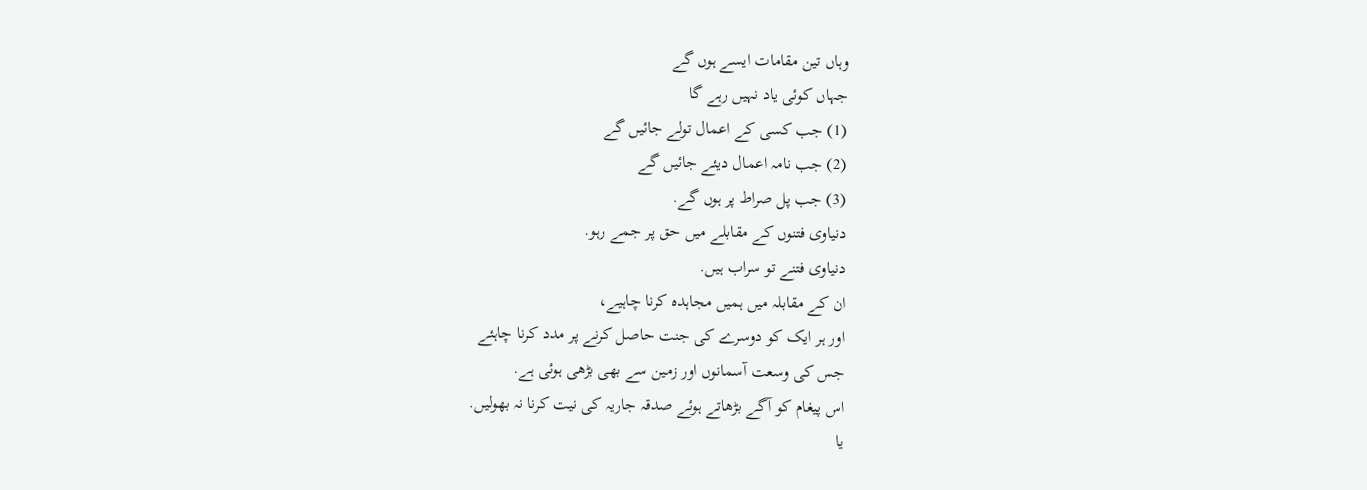وہاں تین مقامات ایسے ہوں گے
جہاں کوئی یاد نہیں رہے گا
(1) جب کسی کے اعمال تولے جائیں گے
(2) جب نامہ اعمال دیئے جائیں گے
(3) جب پل صراط پر ہوں گے.
دنیاوی فتنوں کے مقابلے میں حق پر جمے رہو.
دنیاوی فتنے تو سراب ہیں.
ان کے مقابلہ میں ہمیں مجاہدہ کرنا چاہیے،
اور ہر ایک کو دوسرے کی جنت حاصل کرنے پر مدد کرنا چاہئے
جس کی وسعت آسمانوں اور زمین سے بهی بڑهی ہوئی ہے.
اس پیغام کو آگے بڑهاتے ہوئے صدقہ جاریہ کی نیت کرنا نہ بهولیں.
یا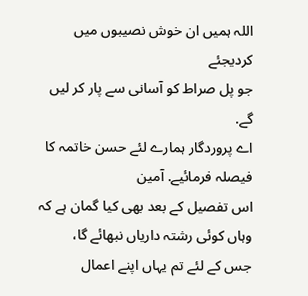اللہ ہمیں ان خوش نصیبوں میں کردیجئے
جو پل صراط کو آسانی سے پار کر لیں گے.
اے پروردگار ہمارے لئے حسن خاتمہ کا فیصلہ فرمائیے. آمین
اس تفصیل کے بعد بھی کیا گمان ہے کہ
وہاں کوئی رشتہ داریاں نبھائے گا،
جس کے لئے تم یہاں اپنے اعمال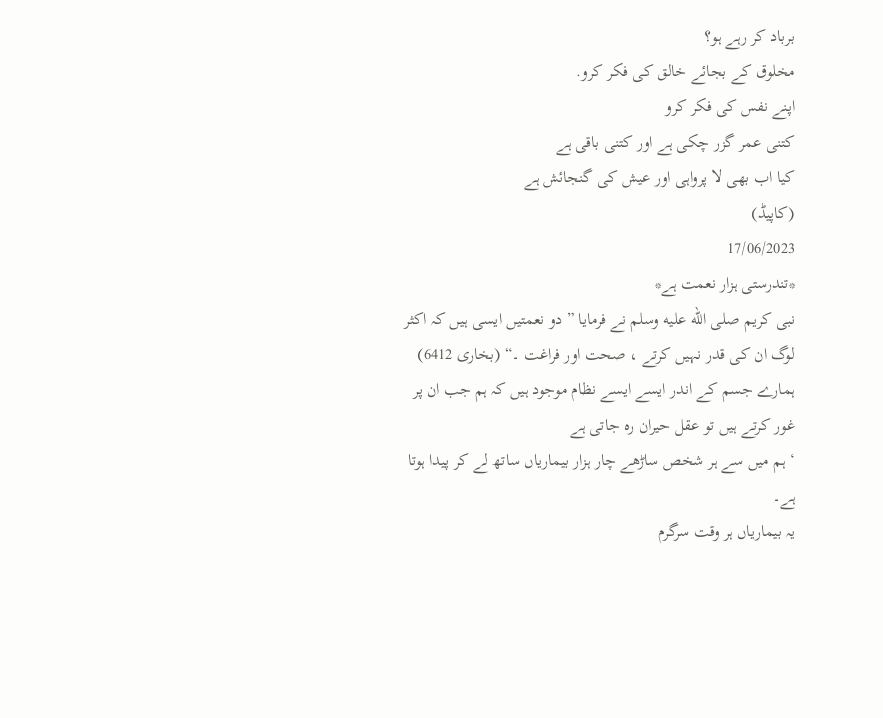برباد کر رہے ہو؟
مخلوق کے بجائے خالق کی فکر کرو.
اپنے نفس کی فکر کرو
کتنی عمر گزر چکی ہے اور کتنی باقی ہے
کیا اب بهی لا پرواہی اور عیش کی گنجائش ہے
(کاپیڈ)
17/06/2023
*تندرستی ہزار نعمت ہے*
نبی کریم صلى الله عليه وسلم نے فرمایا ” دو نعمتیں ایسی ہیں کہ اکثر لوگ ان کی قدر نہیں کرتے ، صحت اور فراغت ۔“ (بخاری 6412)
ہمارے جسم کے اندر ایسے ایسے نظام موجود ہیں کہ ہم جب ان پر غور کرتے ہیں تو عقل حیران رہ جاتی ہے
‘ ہم میں سے ہر شخص ساڑھے چار ہزار بیماریاں ساتھ لے کر پیدا ہوتا ہے۔
یہ بیماریاں ہر وقت سرگرم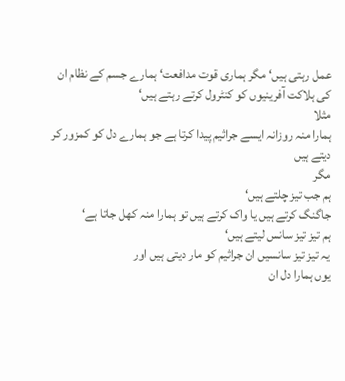عمل رہتی ہیں‘ مگر ہماری قوت مدافعت‘ ہمارے جسم کے نظام ان کی ہلاکت آفرینیوں کو کنٹرول کرتے رہتے ہیں‘
مثلا
ہمارا منہ روزانہ ایسے جراثیم پیدا کرتا ہے جو ہمارے دل کو کمزور کر دیتے ہیں
مگر
ہم جب تیز چلتے ہیں‘
جاگنگ کرتے ہیں یا واک کرتے ہیں تو ہمارا منہ کھل جاتا ہے‘
ہم تیز تیز سانس لیتے ہیں‘
یہ تیز تیز سانسیں ان جراثیم کو مار دیتی ہیں اور
یوں ہمارا دل ان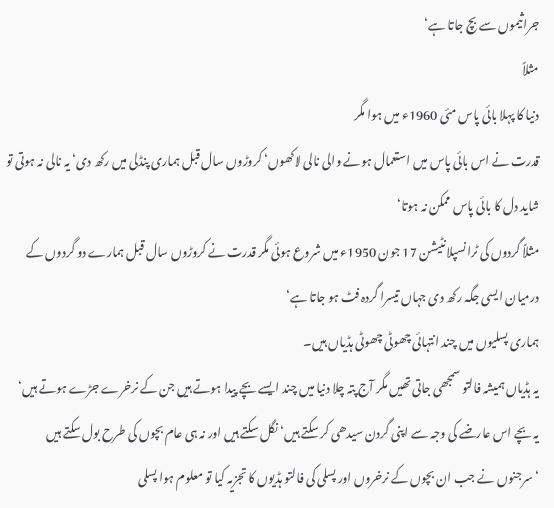جراثیموں سے بچ جاتا ہے‘
مثلاً
دنیا کا پہلا بائی پاس مئی 1960ء میں ہوا مگر
قدرت نے اس بائی پاس میں استعمال ہونے والی نالی لاکھوں‘ کروڑوں سال قبل ہماری پنڈلی میں رکھ دی‘ یہ نالی نہ ہوتی تو شاید دل کا بائی پاس ممکن نہ ہوتا‘
مثلاً گردوں کی ٹرانسپلانٹیشن 17 جون 1950ء میں شروع ہوئی مگر قدرت نے کروڑوں سال قبل ہمارے دو گردوں کے درمیان ایسی جگہ رکھ دی جہاں تیسرا گردہ فٹ ہو جاتا ہے‘
ہماری پسلیوں میں چند انتہائی چھوٹی چھوٹی ہڈیاں ہیں۔
یہ ہڈیاں ہمیشہ فالتو سمجھی جاتی تھیں مگر آج پتہ چلا دنیا میں چند ایسے بچے پیدا ہوتے ہیں جن کے نرخرے جڑے ہوتے ہیں‘ یہ بچے اس عارضے کی وجہ سے اپنی گردن سیدھی کر سکتے ہیں‘ نگل سکتے ہیں اور نہ ہی عام بچوں کی طرح بول سکتے ہیں
‘ سرجنوں نے جب ان بچوں کے نرخروں اور پسلی کی فالتو ہڈیوں کا تجزیہ کیا تو معلوم ہوا پسلی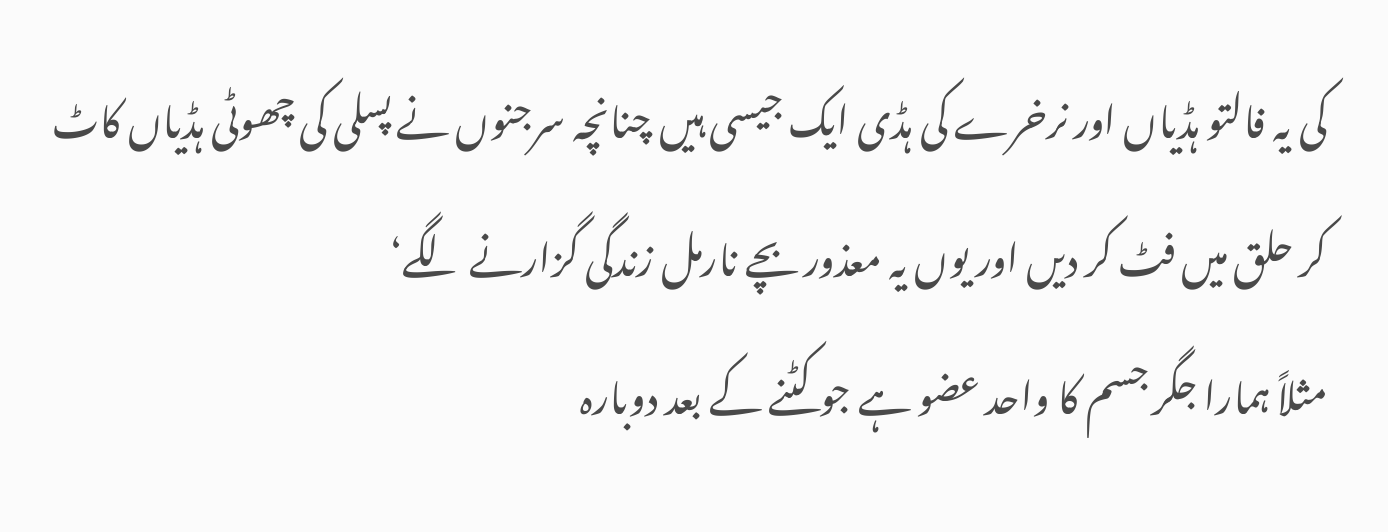کی یہ فالتو ہڈیاں اور نرخرے کی ہڈی ایک جیسی ہیں چنانچہ سرجنوں نے پسلی کی چھوٹی ہڈیاں کاٹ کر حلق میں فٹ کر دیں اور یوں یہ معذور بچے نارمل زندگی گزارنے لگے‘
مثلاً ہمارا جگر جسم کا واحد عضو ہے جو کٹنے کے بعد دوبارہ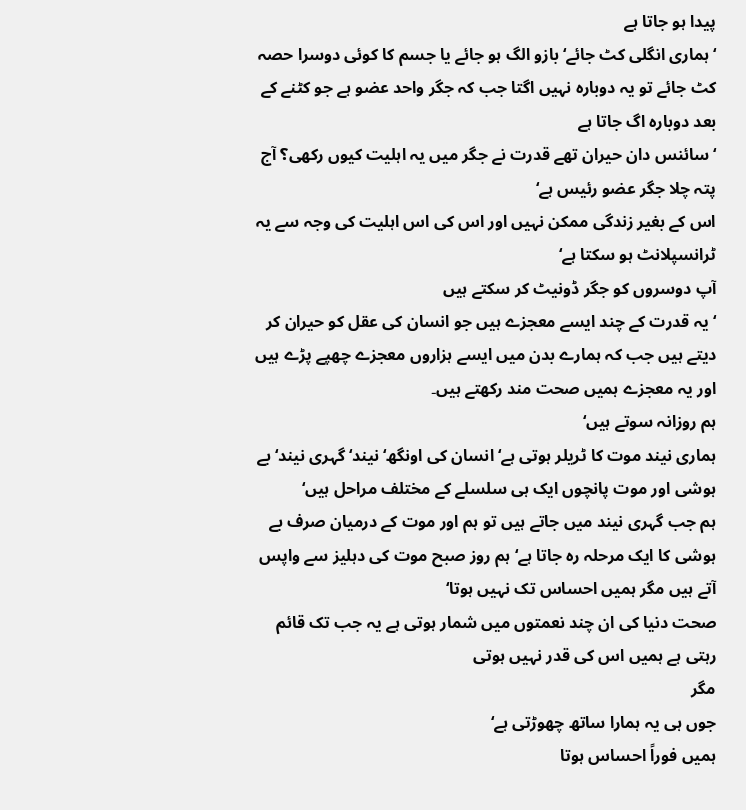پیدا ہو جاتا ہے
‘ ہماری انگلی کٹ جائے‘ بازو الگ ہو جائے یا جسم کا کوئی دوسرا حصہ کٹ جائے تو یہ دوبارہ نہیں اگتا جب کہ جگر واحد عضو ہے جو کٹنے کے بعد دوبارہ اگ جاتا ہے
‘ سائنس دان حیران تھے قدرت نے جگر میں یہ اہلیت کیوں رکھی؟ آج پتہ چلا جگر عضو رئیس ہے‘
اس کے بغیر زندگی ممکن نہیں اور اس کی اس اہلیت کی وجہ سے یہ ٹرانسپلانٹ ہو سکتا ہے‘
آپ دوسروں کو جگر ڈونیٹ کر سکتے ہیں
‘ یہ قدرت کے چند ایسے معجزے ہیں جو انسان کی عقل کو حیران کر دیتے ہیں جب کہ ہمارے بدن میں ایسے ہزاروں معجزے چھپے پڑے ہیں اور یہ معجزے ہمیں صحت مند رکھتے ہیں۔
ہم روزانہ سوتے ہیں‘
ہماری نیند موت کا ٹریلر ہوتی ہے‘ انسان کی اونگھ‘ نیند‘ گہری نیند‘ بے ہوشی اور موت پانچوں ایک ہی سلسلے کے مختلف مراحل ہیں‘
ہم جب گہری نیند میں جاتے ہیں تو ہم اور موت کے درمیان صرف بے ہوشی کا ایک مرحلہ رہ جاتا ہے‘ ہم روز صبح موت کی دہلیز سے واپس آتے ہیں مگر ہمیں احساس تک نہیں ہوتا‘
صحت دنیا کی ان چند نعمتوں میں شمار ہوتی ہے یہ جب تک قائم رہتی ہے ہمیں اس کی قدر نہیں ہوتی
مگر
جوں ہی یہ ہمارا ساتھ چھوڑتی ہے‘
ہمیں فوراً احساس ہوتا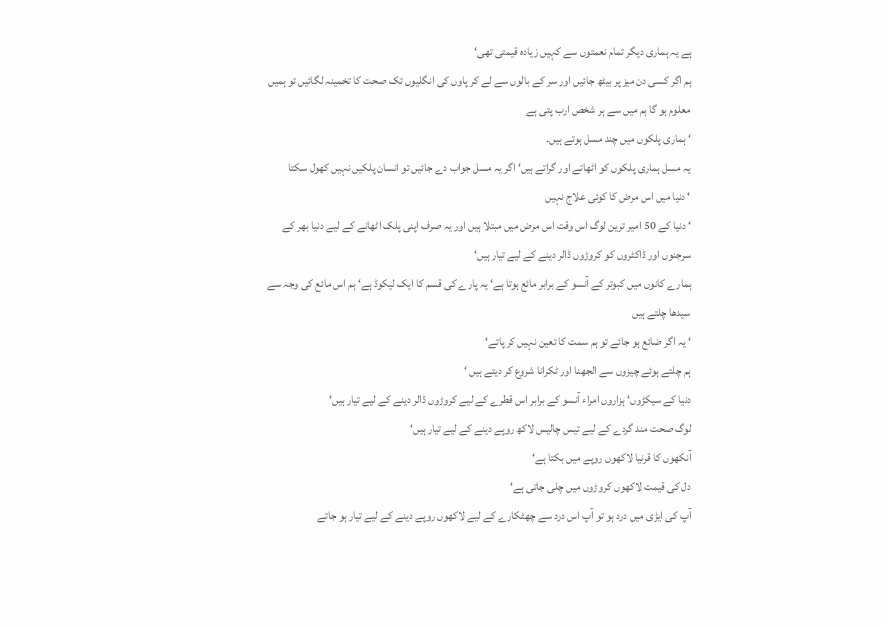ہے یہ ہماری دیگر تمام نعمتوں سے کہیں زیادہ قیمتی تھی‘
ہم اگر کسی دن میز پر بیٹھ جائیں اور سر کے بالوں سے لے کر پاوں کی انگلیوں تک صحت کا تخمینہ لگائیں تو ہمیں معلوم ہو گا ہم میں سے ہر شخص ارب پتی ہے
‘ ہماری پلکوں میں چند مسل ہوتے ہیں۔
یہ مسل ہماری پلکوں کو اٹھاتے اور گراتے ہیں‘ اگر یہ مسل جواب دے جائیں تو انسان پلکیں نہیں کھول سکتا
‘ دنیا میں اس مرض کا کوئی علاج نہیں
‘ دنیا کے 50 امیر ترین لوگ اس وقت اس مرض میں مبتلا ہیں اور یہ صرف اپنی پلک اٹھانے کے لیے دنیا بھر کے سرجنوں اور ڈاکٹروں کو کروڑوں ڈالر دینے کے لیے تیار ہیں‘
ہمارے کانوں میں کبوتر کے آنسو کے برابر مائع ہوتا ہے‘ یہ پارے کی قسم کا ایک لیکوڈ ہے‘ ہم اس مائع کی وجہ سے سیدھا چلتے ہیں
‘ یہ اگر ضائع ہو جائے تو ہم سمت کا تعین نہیں کر پاتے‘
ہم چلتے ہوئے چیزوں سے الجھنا اور ٹکرانا شروع کر دیتے ہیں ‘
دنیا کے سیکڑوں‘ ہزاروں امراء آنسو کے برابر اس قطرے کے لیے کروڑوں ڈالر دینے کے لیے تیار ہیں‘
لوگ صحت مند گردے کے لیے تیس چالیس لاکھ روپے دینے کے لیے تیار ہیں‘
آنکھوں کا قرنیا لاکھوں روپے میں بکتا ہے‘
دل کی قیمت لاکھوں کروڑوں میں چلی جاتی ہے‘
آپ کی ایڑی میں درد ہو تو آپ اس درد سے چھٹکارے کے لیے لاکھوں روپے دینے کے لیے تیار ہو جاتے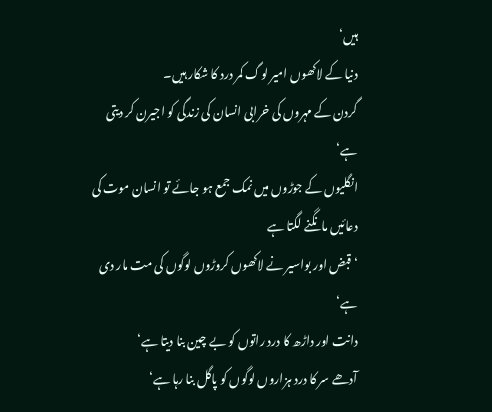ہیں‘
دنیا کے لاکھوں امیر لوگ کمر درد کا شکار ہیں۔
گردن کے مہروں کی خرابی انسان کی زندگی کو اجیرن کر دیتی ہے‘
انگلیوں کے جوڑوں میں نمک جمع ہو جائے تو انسان موت کی دعائیں مانگنے لگتا ہے
‘ قبض اور بواسیر نے لاکھوں کروڑوں لوگوں کی مت مار دی ہے‘
دانت اور داڑھ کا درد راتوں کو بے چین بنا دیتا ہے‘
آدھے سر کا درد ہزاروں لوگوں کو پاگل بنا رہا ہے‘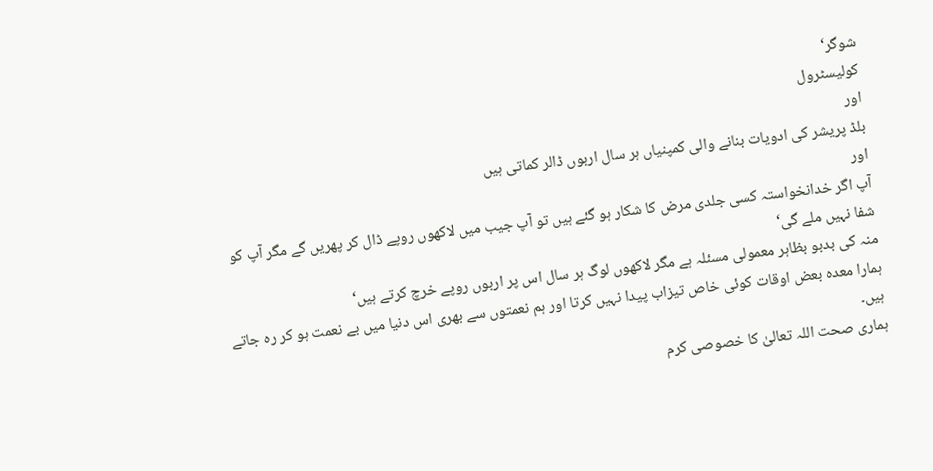شوگر‘
کولیسٹرول
اور
بلڈ پریشر کی ادویات بنانے والی کمپنیاں ہر سال اربوں ڈالر کماتی ہیں
اور
آپ اگر خدانخواستہ کسی جلدی مرض کا شکار ہو گئے ہیں تو آپ جیب میں لاکھوں روپے ڈال کر پھریں گے مگر آپ کو شفا نہیں ملے گی‘
منہ کی بدبو بظاہر معمولی مسئلہ ہے مگر لاکھوں لوگ ہر سال اس پر اربوں روپے خرچ کرتے ہیں‘
ہمارا معدہ بعض اوقات کوئی خاص تیزاب پیدا نہیں کرتا اور ہم نعمتوں سے بھری اس دنیا میں بے نعمت ہو کر رہ جاتے ہیں۔
ہماری صحت اللہ تعالیٰ کا خصوصی کرم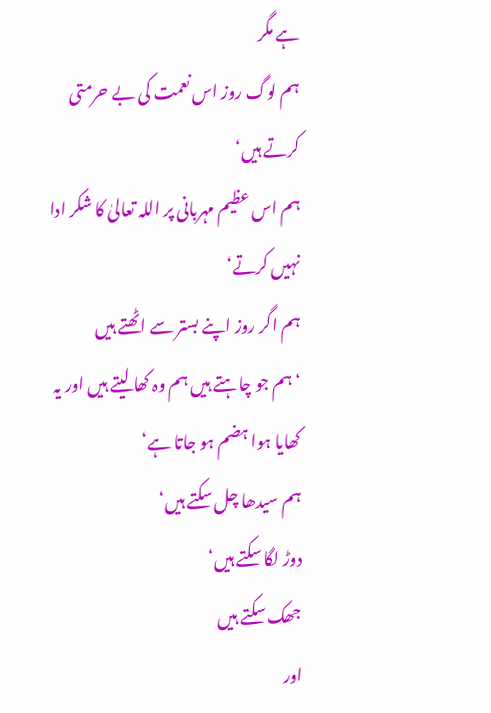ہے مگر
ہم لوگ روز اس نعمت کی بے حرمتی کرتے ہیں‘
ہم اس عظیم مہربانی پر اللہ تعالیٰ کا شکر ادا نہیں کرتے‘
ہم اگر روز اپنے بستر سے اٹھتے ہیں
‘ ہم جو چاہتے ہیں ہم وہ کھا لیتے ہیں اور یہ کھایا ہوا ہضم ہو جاتا ہے‘
ہم سیدھا چل سکتے ہیں‘
دوڑ لگا سکتے ہیں‘
جھک سکتے ہیں
اور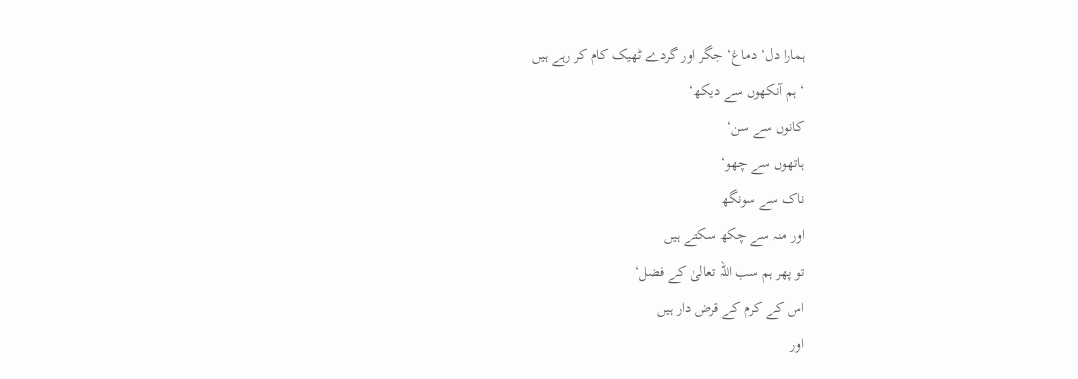ہمارا دل‘ دماغ‘ جگر اور گردے ٹھیک کام کر رہے ہیں
‘ ہم آنکھوں سے دیکھ‘
کانوں سے سن‘
ہاتھوں سے چھو‘
ناک سے سونگھ
اور منہ سے چکھ سکتے ہیں
تو پھر ہم سب اللہ تعالیٰ کے فضل‘
اس کے کرم کے قرض دار ہیں
اور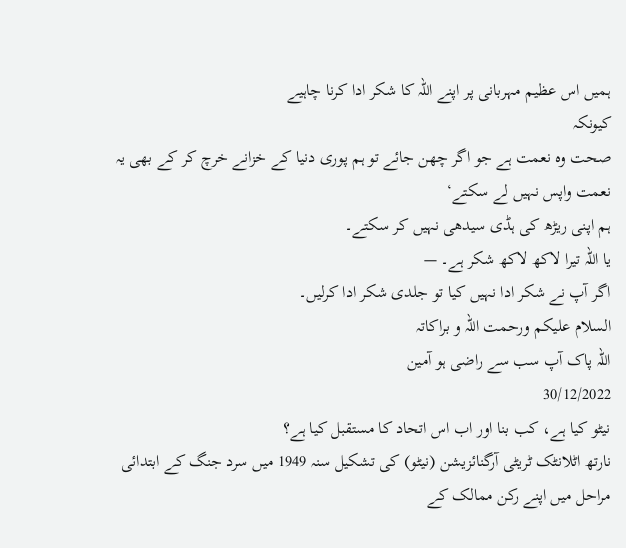ہمیں اس عظیم مہربانی پر اپنے اللہ کا شکر ادا کرنا چاہیے
کیونکہ
صحت وہ نعمت ہے جو اگر چھن جائے تو ہم پوری دنیا کے خزانے خرچ کر کے بھی یہ نعمت واپس نہیں لے سکتے‘
ہم اپنی ریڑھ کی ہڈی سیدھی نہیں کر سکتے۔
یا اللہ تیرا لاکھ لاکھ شکر ہے۔ —
اگر آپ نے شکر ادا نہیں کیا تو جلدی شکر ادا کرلیں۔
السلام علیکم ورحمت اللہ و براکاتہ
اللہ پاک آپ سب سے راضی ہو آمین
30/12/2022
نیٹو کیا ہے، کب بنا اور اب اس اتحاد کا مستقبل کیا ہے؟
نارتھ اٹلانٹک ٹریٹی آرگنائزیشن (نیٹو) کی تشکیل سنہ 1949 میں سرد جنگ کے ابتدائی مراحل میں اپنے رکن ممالک کے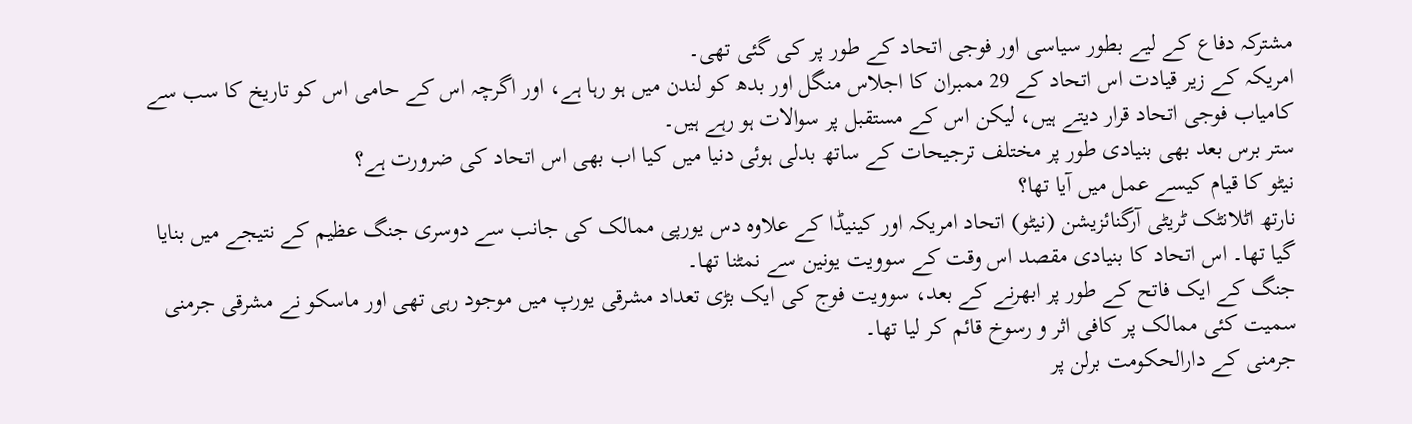مشترکہ دفاع کے لیے بطور سیاسی اور فوجی اتحاد کے طور پر کی گئی تھی۔
امریکہ کے زیر قیادت اس اتحاد کے 29 ممبران کا اجلاس منگل اور بدھ کو لندن میں ہو رہا ہے، اور اگرچہ اس کے حامی اس کو تاریخ کا سب سے کامیاب فوجی اتحاد قرار دیتے ہیں، لیکن اس کے مستقبل پر سوالات ہو رہے ہیں۔
ستر برس بعد بھی بنیادی طور پر مختلف ترجیحات کے ساتھ بدلی ہوئی دنیا میں کیا اب بھی اس اتحاد کی ضرورت ہے؟
نیٹو کا قیام کیسے عمل میں آیا تھا؟
نارتھ اٹلانٹک ٹریٹی آرگنائزیشن (نیٹو) اتحاد امریکہ اور کینیڈا کے علاوہ دس یورپی ممالک کی جانب سے دوسری جنگ عظیم کے نتیجے میں بنایا گیا تھا۔ اس اتحاد کا بنیادی مقصد اس وقت کے سوویت یونین سے نمٹنا تھا۔
جنگ کے ایک فاتح کے طور پر ابھرنے کے بعد، سوویت فوج کی ایک بڑی تعداد مشرقی یورپ میں موجود رہی تھی اور ماسکو نے مشرقی جرمنی سمیت کئی ممالک پر کافی اثر و رسوخ قائم کر لیا تھا۔
جرمنی کے دارالحکومت برلن پر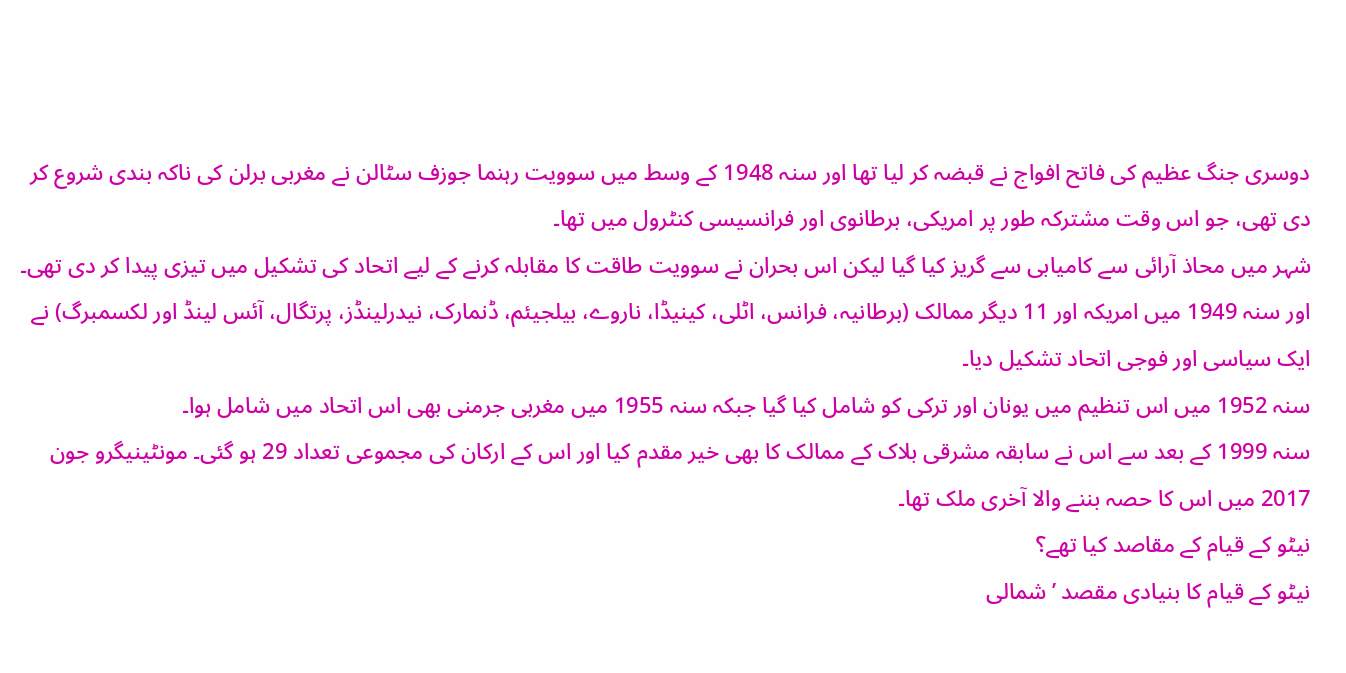دوسری جنگ عظیم کی فاتح افواج نے قبضہ کر لیا تھا اور سنہ 1948 کے وسط میں سوویت رہنما جوزف سٹالن نے مغربی برلن کی ناکہ بندی شروع کر دی تھی، جو اس وقت مشترکہ طور پر امریکی، برطانوی اور فرانسیسی کنٹرول میں تھا۔
شہر میں محاذ آرائی سے کامیابی سے گریز کیا گیا لیکن اس بحران نے سوویت طاقت کا مقابلہ کرنے کے لیے اتحاد کی تشکیل میں تیزی پیدا کر دی تھی۔ اور سنہ 1949 میں امریکہ اور 11 دیگر ممالک (برطانیہ، فرانس، اٹلی، کینیڈا، ناروے، بیلجیئم، ڈنمارک، نیدرلینڈز، پرتگال، آئس لینڈ اور لکسمبرگ) نے ایک سیاسی اور فوجی اتحاد تشکیل دیا۔
سنہ 1952 میں اس تنظیم میں یونان اور ترکی کو شامل کیا گیا جبکہ سنہ 1955 میں مغربی جرمنی بھی اس اتحاد میں شامل ہوا۔
سنہ 1999 کے بعد سے اس نے سابقہ مشرقی بلاک کے ممالک کا بھی خیر مقدم کیا اور اس کے ارکان کی مجموعی تعداد 29 ہو گئی۔ مونٹینیگرو جون 2017 میں اس کا حصہ بننے والا آخری ملک تھا۔
نیٹو کے قیام کے مقاصد کیا تھے؟
نیٹو کے قیام کا بنیادی مقصد ’شمالی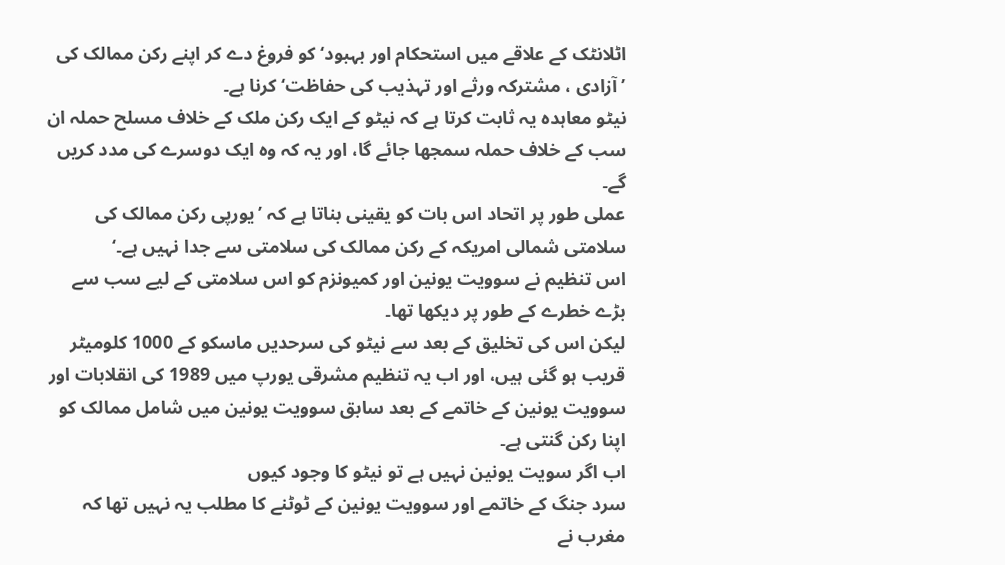اٹلانٹک کے علاقے میں استحکام اور بہبود‘ کو فروغ دے کر اپنے رکن ممالک کی ’آزادی ، مشترکہ ورثے اور تہذیب کی حفاظت‘ کرنا ہے۔
نیٹو معاہدہ یہ ثابت کرتا ہے کہ نیٹو کے ایک رکن ملک کے خلاف مسلح حملہ ان سب کے خلاف حملہ سمجھا جائے گا، اور یہ کہ وہ ایک دوسرے کی مدد کریں گے۔
عملی طور پر اتحاد اس بات کو یقینی بناتا ہے کہ ’یورپی رکن ممالک کی سلامتی شمالی امریکہ کے رکن ممالک کی سلامتی سے جدا نہیں ہے۔‘
اس تنظیم نے سوویت یونین اور کمیونزم کو اس سلامتی کے لیے سب سے بڑے خطرے کے طور پر دیکھا تھا۔
لیکن اس کی تخلیق کے بعد سے نیٹو کی سرحدیں ماسکو کے 1000 کلومیٹر قریب ہو گئی ہیں، اور اب یہ تنظیم مشرقی یورپ میں 1989 کی انقلابات اور سوویت یونین کے خاتمے کے بعد سابق سوویت یونین میں شامل ممالک کو اپنا رکن گنتی ہے۔
اب اگر سویت یونین نہیں ہے تو نیٹو کا وجود کیوں
سرد جنگ کے خاتمے اور سوویت یونین کے ٹوٹنے کا مطلب یہ نہیں تھا کہ مغرب نے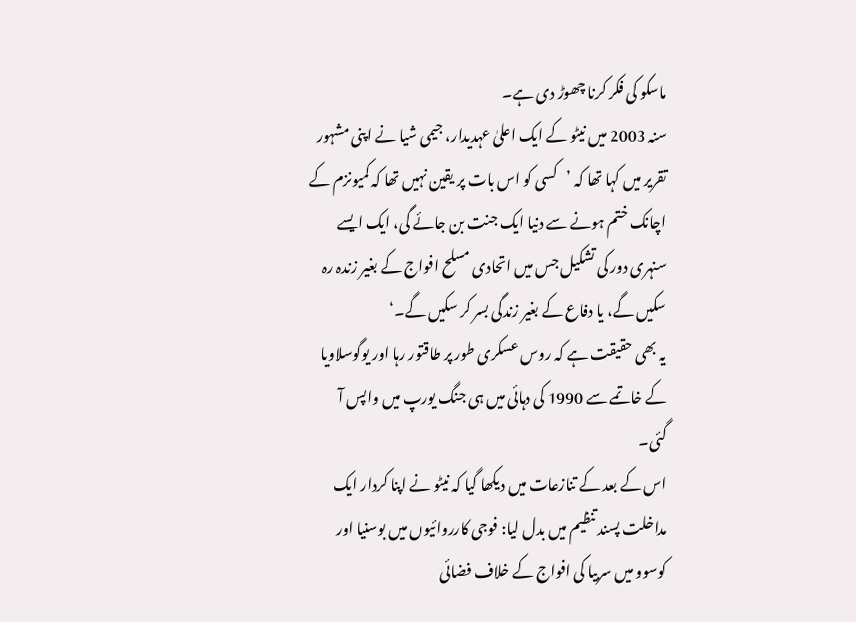ماسکو کی فکر کرنا چھوڑ دی ہے۔
سنہ 2003 میں نیٹو کے ایک اعلیٰ عہدیدار، جیمی شیا نے اپنی مشہور تقریر میں کہا تھا کہ ’کسی کو اس بات پر یقین نہیں تھا کہ کمیونزم کے اچانک ختم ہونے سے دنیا ایک جنت بن جائے گی، ایک ایسے سنہری دور کی تشکیل جس میں اتحادی مسلح افواج کے بغیر زندہ رہ سکیں گے، یا دفاع کے بغیر زندگی بسر کر سکیں گے۔‘
یہ بھی حقیقت ہے کہ روس عسکری طور پر طاقتور رہا اور یوگوسلاویا کے خاتمے سے 1990 کی دہائی میں ہی جنگ یورپ میں واپس آ گئی۔
اس کے بعد کے تنازعات میں دیکھا گیا کہ نیٹو نے اپنا کردار ایک مداخلت پسند تنظیم میں بدل لیا: فوجی کارروائیوں میں بوسنیا اور کوسوو میں سربیا کی افواج کے خلاف فضائی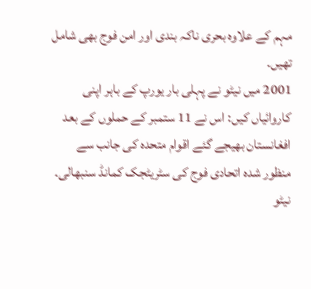مہم کے علاوہ بحری ناکہ بندی اور امن فوج بھی شامل تھیں۔
2001 میں نیٹو نے پہلی بار یورپ کے باہر اپنی کاروائیاں کیں: اس نے 11 ستمبر کے حملوں کے بعد افغانستان بھیجے گئے اقوام متحدہ کی جانب سے منظور شدہ اتحادی فوج کی سٹریٹجک کمانڈ سنبھالی۔
نیٹو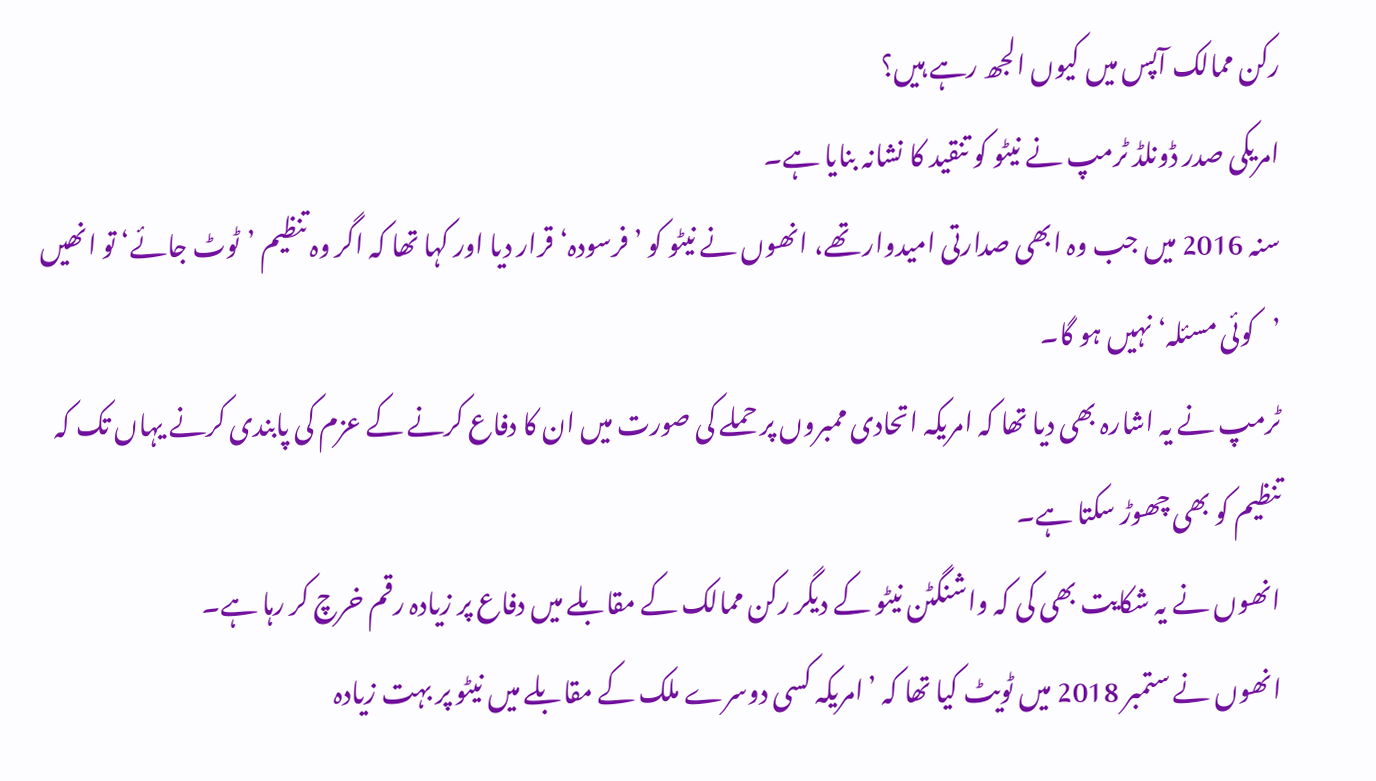رکن ممالک آپس میں کیوں الجھ رہے ہیں؟
امریکی صدر ڈونلڈ ٹرمپ نے نیٹو کو تنقید کا نشانہ بنایا ہے۔
سنہ 2016 میں جب وہ ابھی صدارتی امیدوار تھے، انھوں نے نیٹو کو ’فرسودہ‘ قرار دیا اور کہا تھا کہ اگر وہ تنظیم ’ٹوٹ جائے‘ تو انھیں ’کوئی مسئلہ‘ نہیں ہو گا۔
ٹرمپ نے یہ اشارہ بھی دیا تھا کہ امریکہ اتحادی ممبروں پر حملے کی صورت میں ان کا دفاع کرنے کے عزم کی پابندی کرنے یہاں تک کہ تنظیم کو بھی چھوڑ سکتا ہے۔
انھوں نے یہ شکایت بھی کی کہ واشنگٹن نیٹو کے دیگر رکن ممالک کے مقابلے میں دفاع پر زیادہ رقم خرچ کر رہا ہے۔
انھوں نے ستمبر 2018 میں ٹویٹ کیا تھا کہ ’امریکہ کسی دوسرے ملک کے مقابلے میں نیٹو پر بہت زیادہ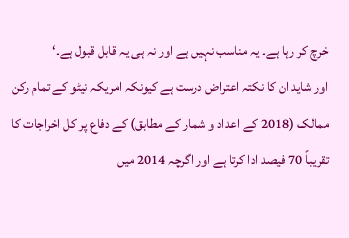خرچ کر رہا ہے۔ یہ مناسب نہیں ہے اور نہ ہی یہ قابل قبول ہے۔‘
اور شاید ان کا نکتہ اعتراض درست ہے کیونکہ امریکہ نیٹو کے تمام رکن ممالک (2018 کے اعداد و شمار کے مطابق) کے دفاع پر کل اخراجات کا تقریباً 70 فیصد ادا کرتا ہے اور اگرچہ 2014 میں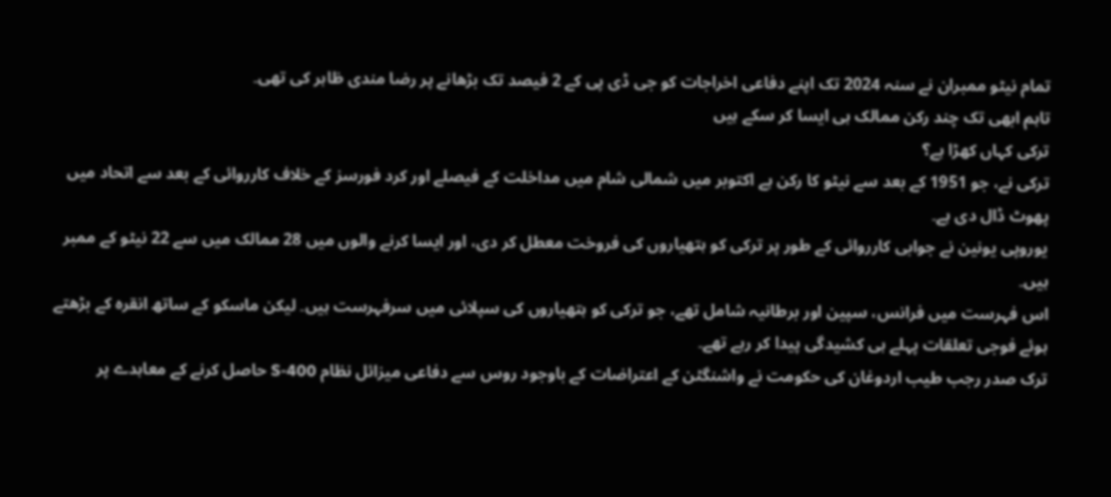تمام نیٹو ممبران نے سنہ 2024 تک اپنے دفاعی اخراجات کو جی ڈی پی کے 2 فیصد تک بڑھانے پر رضا مندی ظاہر کی تھی۔
تاہم ابھی تک چند رکن ممالک ہی ایسا کر سکے ہیں
ترکی کہاں کھڑا ہے؟
ترکی نے، جو 1951 کے بعد سے نیٹو کا رکن ہے اکتوبر میں شمالی شام میں مداخلت کے فیصلے اور کرد فورسز کے خلاف کارروائی کے بعد سے اتحاد میں پھوٹ ڈال دی ہے۔
یوروپی یونین نے جوابی کارروائی کے طور پر ترکی کو ہتھیاروں کی فروخت معطل کر دی، اور ایسا کرنے والوں میں 28 ممالک میں سے 22 نیٹو کے ممبر ہیں۔
اس فہرست میں فرانس، سپین اور برطانیہ شامل تھے، جو ترکی کو ہتھیاروں کی سپلائی میں سرفہرست ہیں۔ لیکن ماسکو کے ساتھ انقرہ کے بڑھتے ہوئے فوجی تعلقات پہلے ہی کشیدگی پیدا کر رہے تھے۔
ترک صدر رجب طیب اردوغان کی حکومت نے واشنگٹن کے اعتراضات کے باوجود روس سے دفاعی میزائل نظام S-400 حاصل کرنے کے معاہدے پر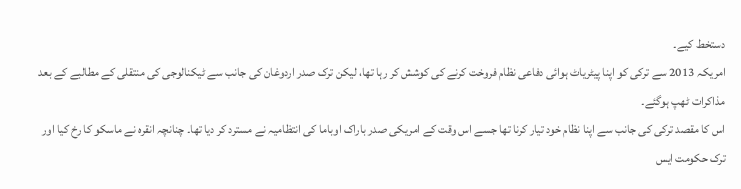دستخط کیے۔
امریکہ 2013 سے ترکی کو اپنا پیٹریاٹ ہوائی دفاعی نظام فروخت کرنے کی کوشش کر رہا تھا، لیکن ترک صدر اردوغان کی جانب سے ٹیکنالوجی کی منتقلی کے مطالبے کے بعد مذاکرات ٹھپ ہوگئے۔
اس کا مقصد ترکی کی جانب سے اپنا نظام خود تیار کرنا تھا جسے اس وقت کے امریکی صدر باراک اوباما کی انتظامیہ نے مسترد کر دیا تھا۔ چنانچہ انقرہ نے ماسکو کا رخ کیا اور ترک حکومت ایس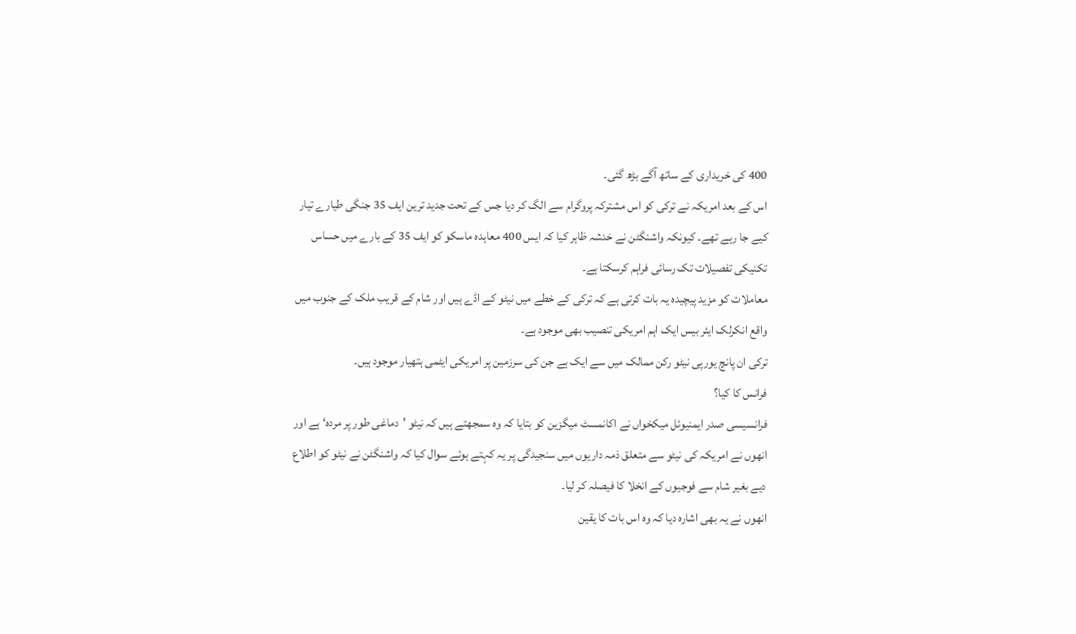400 کی خریداری کے ساتھ آگے بڑھ گئی۔
اس کے بعد امریکہ نے ترکی کو اس مشترکہ پروگرام سے الگ کر دیا جس کے تحت جدید ترین ایف 35 جنگی طیارے تیار کیے جا رہے تھے۔ کیونکہ واشنگٹن نے خدشہ ظاہر کیا کہ ایس 400 معاہدہ ماسکو کو ایف 35 کے بارے میں حساس تکنیکی تفصیلات تک رسائی فراہم کرسکتا ہے۔
معاملات کو مزید پیچیدہ یہ بات کرتی ہے کہ ترکی کے خطے میں نیٹو کے اڈے ہیں اور شام کے قریب ملک کے جنوب میں واقع انکرلک ایئر بیس ایک اہم امریکی تنصیب بھی موجود ہے۔
ترکی ان پانچ یورپی نیٹو رکن ممالک میں سے ایک ہے جن کی سرزمین پر امریکی ایٹمی ہتھیار موجود ہیں۔
فرانس کا کیا؟
فرانسیسی صدر ایمنیوئل میکخواں نے اکانمسٹ میگزین کو بتایا کہ وہ سمجھتے ہیں کہ نیٹو ’دماغی طور پر مردہ‘ ہے اور انھوں نے امریکہ کی نیٹو سے متعلق ذمہ داریوں میں سنجیدگی پر یہ کہتے ہوئے سوال کیا کہ واشنگٹن نے نیٹو کو اطلاع دیے بغیر شام سے فوجیوں کے انخلا کا فیصلہ کر لیا۔
انھوں نے یہ بھی اشارہ دیا کہ وہ اس بات کا یقین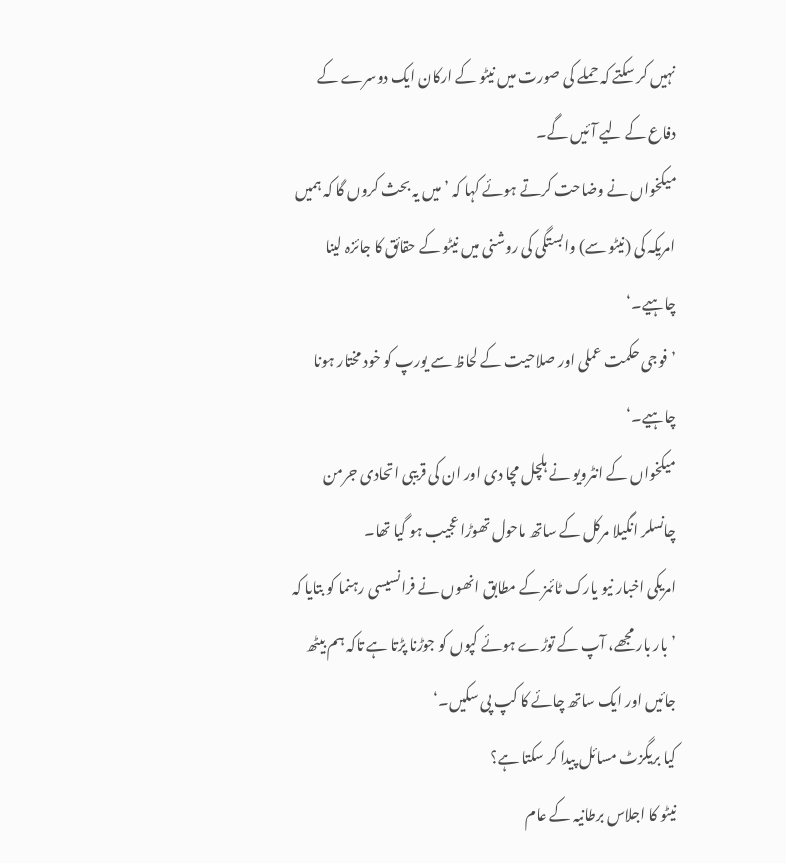نہیں کر سکتے کہ حملے کی صورت میں نیٹو کے ارکان ایک دوسرے کے دفاع کے لیے آئیں گے۔
میکخواں نے وضاحت کرتے ہوئے کہا کہ ’میں یہ بحث کروں گا کہ ہمیں امریکہ کی (نیٹو سے) وابستگی کی روشنی میں نیٹو کے حقائق کا جائزہ لینا چاہیے۔‘
’فوجی حکمت عملی اور صلاحیت کے لحاظ سے یورپ کو خود مختار ہونا چاہیے۔‘
میکخواں کے انٹرویو نے ہلچل مچا دی اور ان کی قریبی اتحادی جرمن چانسلر انگیلا مرکل کے ساتھ ماحول تھوڑا عجیب ہو گیا تھا۔
امریکی اخبار نیو یارک ٹائمز کے مطابق انھوں نے فرانسیسی رہنما کو بتایا کہ ’بار بار مجھے، آپ کے توڑے ہوئے کپوں کو جوڑنا پڑتا ہے تاکہ ہم بیٹھ جائیں اور ایک ساتھ چائے کا کپ پی سکیں۔‘
کیا بریگزٹ مسائل پیدا کر سکتا ہے؟
نیٹو کا اجلاس برطانیہ کے عام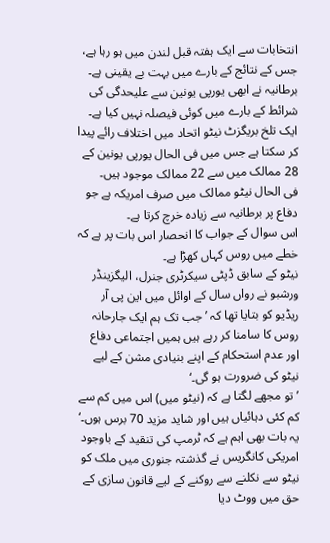انتخابات سے ایک ہفتہ قبل لندن میں ہو رہا ہے، جس کے نتائج کے بارے میں بہت بے یقینی ہے۔
برطانیہ نے ابھی یورپی یونین سے علیحدگی کی شرائط کے بارے میں کوئی فیصلہ نہیں کیا ہے۔
ایک تلخ بریگزٹ نیٹو اتحاد میں اختلاف رائے پیدا کر سکتا ہے جس میں فی الحال یورپی یونین کے 28 ممالک میں سے 22 ممالک موجود ہیں۔
فی الحال نیٹو ممالک میں صرف امریکہ ہے جو دفاع پر برطانیہ سے زیادہ خرچ کرتا ہے۔
اس سوال کے جواب کا انحصار اس بات پر ہے کہ خطے میں روس کہاں کھڑا ہے۔
نیٹو کے سابق ڈپٹی سیکرٹری جنرل، الیگزینڈر ورشبو نے رواں سال کے اوائل میں این پی آر ریڈیو کو بتایا تھا کہ ’جب تک ہم ایک جارحانہ روس کا سامنا کر رہے ہیں ہمیں اجتماعی دفاع اور عدم استحکام کے اپنے بنیادی مشن کے لیے نیٹو کی ضرورت ہو گی۔‘
’تو مجھے لگتا ہے کہ (نیٹو میں) اس میں کم سے کم کئی دہائیاں ہیں اور شاید مزید 70 برس ہوں۔‘
یہ بات بھی اہم ہے کہ ٹرمپ کی تنقید کے باوجود امریکی کانگریس نے گذشتہ جنوری میں ملک کو نیٹو سے نکلنے سے روکنے کے لیے قانون سازی کے حق میں ووٹ دیا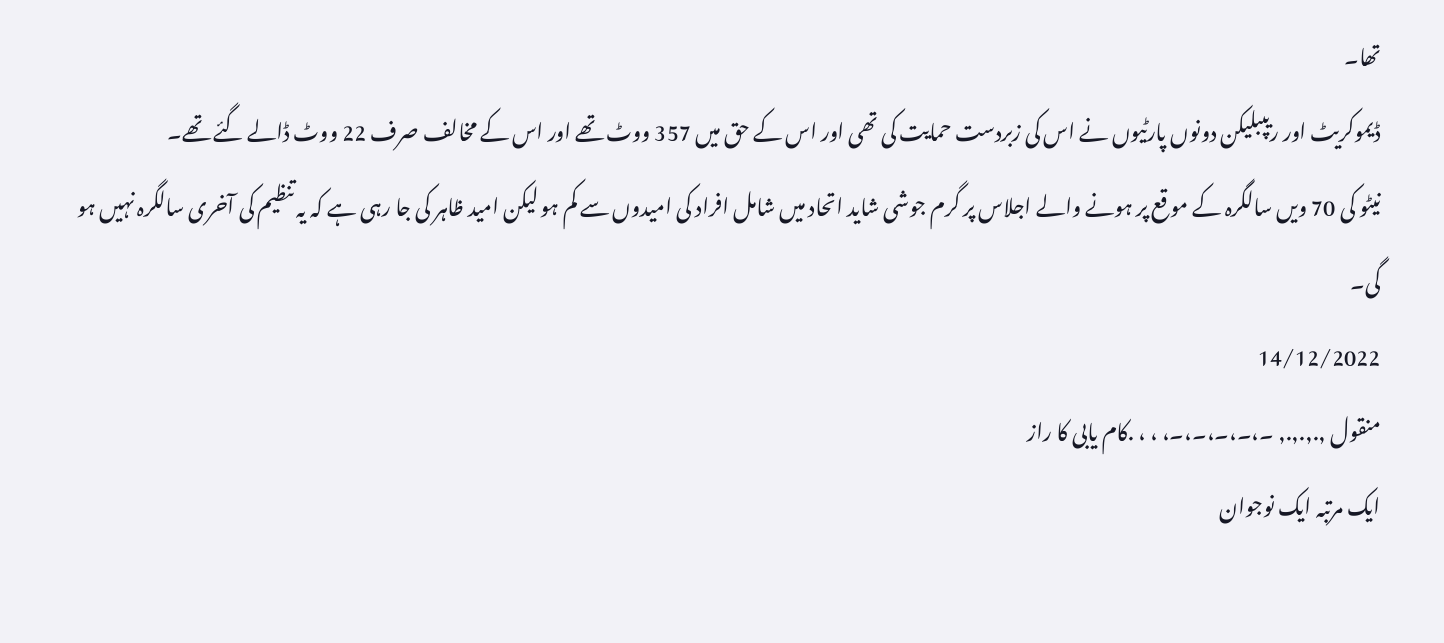تھا۔
ڈیموکریٹ اور ریپبلیکن دونوں پارٹیوں نے اس کی زبردست حمایت کی تھی اور اس کے حق میں 357 ووٹ تھے اور اس کے مخالف صرف 22 ووٹ ڈالے گئے تھے۔
نیٹو کی 70 ویں سالگرہ کے موقع پر ہونے والے اجلاس پر گرم جوشی شاید اتحاد میں شامل افراد کی امیدوں سے کم ہو لیکن امید ظاہر کی جا رہی ہے کہ یہ تنظیم کی آخری سالگرہ نہیں ہو گی۔
14/12/2022
منقول ,.,.,., ۔،۔،۔،۔،۔، ، ، .کام یابی کا راز
ایک مرتبہ ایک نوجوان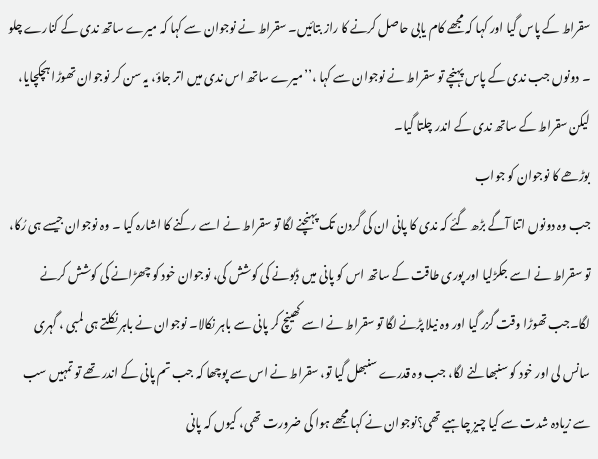سقراط کے پاس گیا اور کہا کہ مجھے کام یابی حاصل کرنے کا راز بتائیں۔ سقراط نے نوجوان سے کہا کہ میرے ساتھ ندی کے کنارے چلو ۔ دونوں جب ندی کے پاس پہنچے تو سقراط نے نوجوان سے کہا ،’’میرے ساتھ اس ندی میں اتر جاؤ، یہ سن کر نوجوان تھوڑا ہچکچایا، لیکن سقراط کے ساتھ ندی کے اندر چلتا گیا۔
بوڑھے کا نوجوان کو جواب
جب وہ دونوں اتنا آگے بڑھ گئے کہ ندی کا پانی ان کی گردن تک پہنچنے لگا تو سقراط نے اسے رکنے کا اشارہ کیا ۔ وہ نوجوان جیسے ہی رُکا، تو سقراط نے اسے جکڑلیا اور پوری طاقت کے ساتھ اس کو پانی میں ڈبونے کی کوشش کی، نوجوان خود کو چھڑانے کی کوشش کرنے لگا۔جب تھوڑا وقت گزر گیا اور وہ نیلا پڑنے لگا تو سقراط نے اسے کھینچ کر پانی سے باہر نکالا۔ نوجوان نے باہر نکلتے ہی لمبی ، گہری سانس لی اور خود کو سنبھالنے لگا، جب وہ قدرے سنبھل گیا تو، سقراط نے اس سے پوچھا کہ جب تم پانی کے اندر تھے تو تمہیں سب سے زیادہ شدت سے کیا چیز چاہیے تھی؟نوجوان نے کہا مجھے ہوا کی ضرورت تھی، کیوں کہ پانی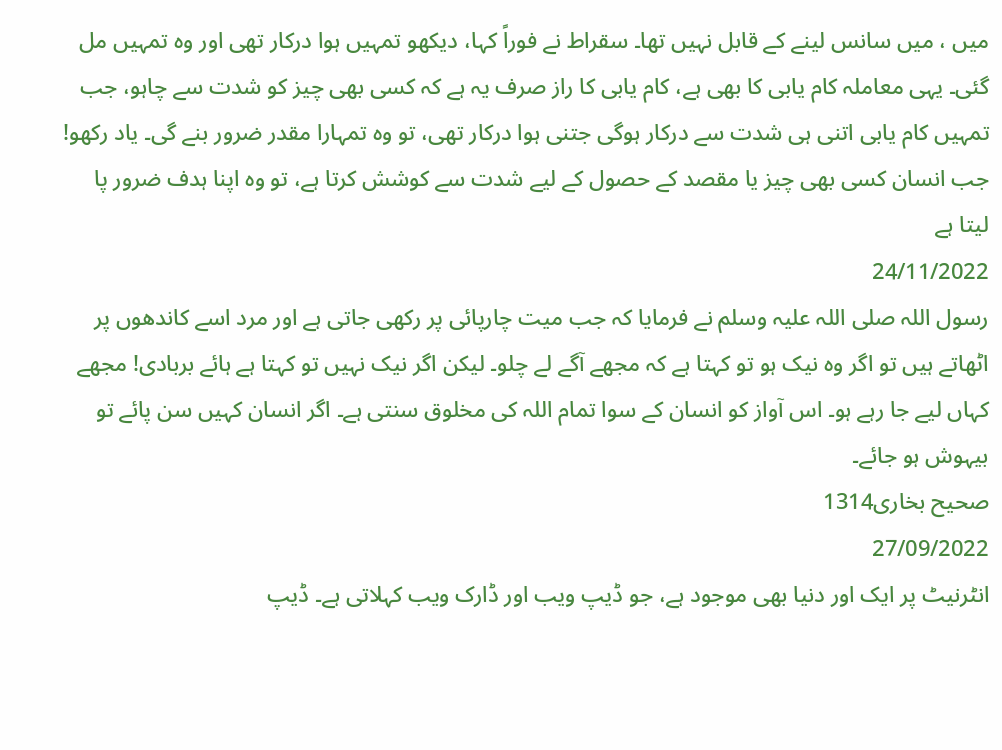میں ، میں سانس لینے کے قابل نہیں تھا۔ سقراط نے فوراً کہا، دیکھو تمہیں ہوا درکار تھی اور وہ تمہیں مل گئی۔ یہی معاملہ کام یابی کا بھی ہے، کام یابی کا راز صرف یہ ہے کہ کسی بھی چیز کو شدت سے چاہو، جب تمہیں کام یابی اتنی ہی شدت سے درکار ہوگی جتنی ہوا درکار تھی، تو وہ تمہارا مقدر ضرور بنے گی۔ یاد رکھو! جب انسان کسی بھی چیز یا مقصد کے حصول کے لیے شدت سے کوشش کرتا ہے، تو وہ اپنا ہدف ضرور پا لیتا ہے
24/11/2022
رسول اللہ صلی اللہ علیہ وسلم نے فرمایا کہ جب میت چارپائی پر رکھی جاتی ہے اور مرد اسے کاندھوں پر اٹھاتے ہیں تو اگر وہ نیک ہو تو کہتا ہے کہ مجھے آگے لے چلو۔ لیکن اگر نیک نہیں تو کہتا ہے ہائے بربادی! مجھے کہاں لیے جا رہے ہو۔ اس آواز کو انسان کے سوا تمام اللہ کی مخلوق سنتی ہے۔ اگر انسان کہیں سن پائے تو بیہوش ہو جائے۔
صحیح بخاری1314
27/09/2022
انٹرنیٹ پر ایک اور دنیا بھی موجود ہے، جو ڈیپ ویب اور ڈارک ویب کہلاتی ہے۔ ڈیپ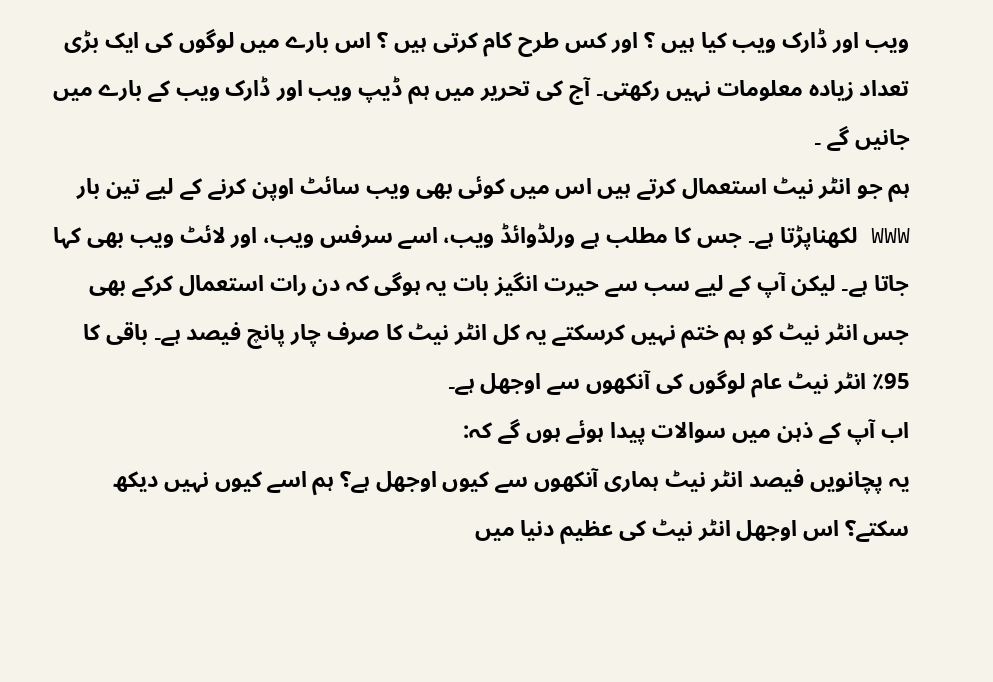ویب اور ڈارک ویب کیا ہیں ؟ اور کس طرح کام کرتی ہیں ؟ اس بارے میں لوگوں کی ایک بڑی تعداد زیادہ معلومات نہیں رکھتی۔ آج کی تحریر میں ہم ڈیپ ویب اور ڈارک ویب کے بارے میں جانیں گے ۔
ہم جو انٹر نیٹ استعمال کرتے ہیں اس میں کوئی بھی ویب سائٹ اوپن کرنے کے لیے تین بار WWW لکھناپڑتا ہے۔ جس کا مطلب ہے ورلڈوائڈ ویب، اسے سرفس ویب، اور لائٹ ویب بھی کہا جاتا ہے۔ لیکن آپ کے لیے سب سے حیرت انگیز بات یہ ہوگی کہ دن رات استعمال کرکے بھی جس انٹر نیٹ کو ہم ختم نہیں کرسکتے یہ کل انٹر نیٹ کا صرف چار پانچ فیصد ہے۔ باقی کا 95٪ انٹر نیٹ عام لوگوں کی آنکھوں سے اوجھل ہے۔
اب آپ کے ذہن میں سوالات پیدا ہوئے ہوں گے کہ:
یہ پچانویں فیصد انٹر نیٹ ہماری آنکھوں سے کیوں اوجھل ہے؟ ہم اسے کیوں نہیں دیکھ سکتے؟ اس اوجھل انٹر نیٹ کی عظیم دنیا میں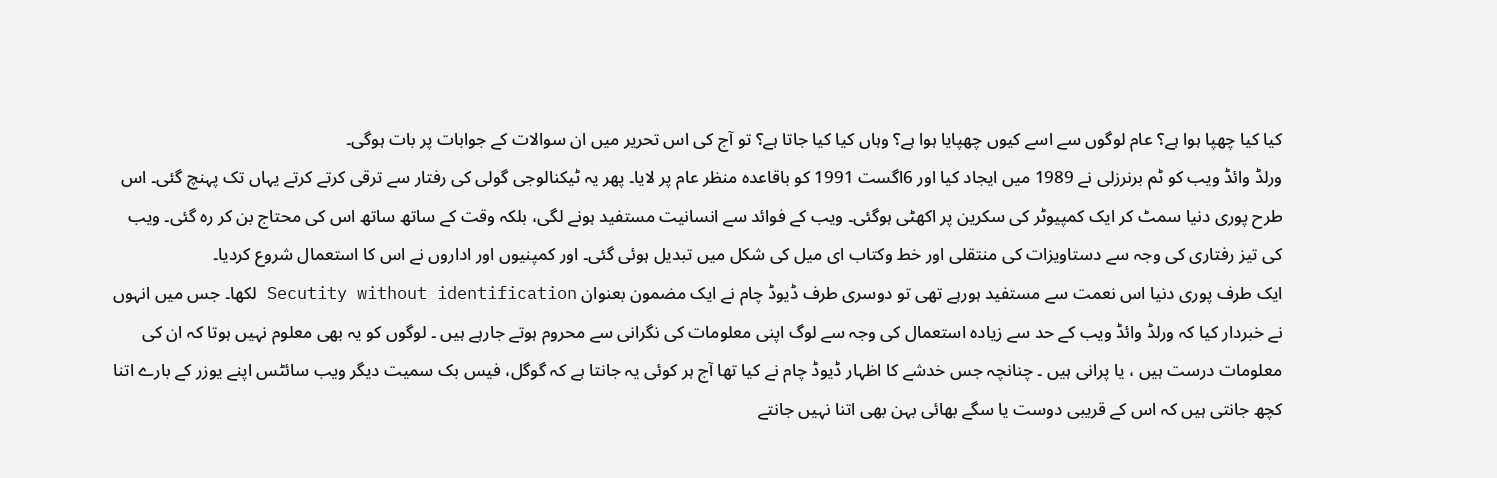کیا کیا چھپا ہوا ہے؟ عام لوگوں سے اسے کیوں چھپایا ہوا ہے؟ وہاں کیا کیا جاتا ہے؟ تو آج کی اس تحریر میں ان سوالات کے جوابات پر بات ہوگی۔
ورلڈ وائڈ ویب کو ٹم برنرزلی نے 1989 میں ایجاد کیا اور 6اگست 1991 کو باقاعدہ منظر عام پر لایا۔ پھر یہ ٹیکنالوجی گولی کی رفتار سے ترقی کرتے کرتے یہاں تک پہنچ گئی۔ اس طرح پوری دنیا سمٹ کر ایک کمپیوٹر کی سکرین پر اکھٹی ہوگئی۔ ویب کے فوائد سے انسانیت مستفید ہونے لگی، بلکہ وقت کے ساتھ ساتھ اس کی محتاج بن کر رہ گئی۔ ویب کی تیز رفتاری کی وجہ سے دستاویزات کی منتقلی اور خط وکتاب ای میل کی شکل میں تبدیل ہوئی گئی۔ اور کمپنیوں اور اداروں نے اس کا استعمال شروع کردیا۔
ایک طرف پوری دنیا اس نعمت سے مستفید ہورہے تھی تو دوسری طرف ڈیوڈ چام نے ایک مضمون بعنوان Secutity without identification لکھا۔ جس میں انہوں نے خبردار کیا کہ ورلڈ وائڈ ویب کے حد سے زیادہ استعمال کی وجہ سے لوگ اپنی معلومات کی نگرانی سے محروم ہوتے جارہے ہیں ۔ لوگوں کو یہ بھی معلوم نہیں ہوتا کہ ان کی معلومات درست ہیں ، یا پرانی ہیں ۔ چنانچہ جس خدشے کا اظہار ڈیوڈ چام نے کیا تھا آج ہر کوئی یہ جانتا ہے کہ گوگل، فیس بک سمیت دیگر ویب سائٹس اپنے یوزر کے بارے اتنا کچھ جانتی ہیں کہ اس کے قریبی دوست یا سگے بھائی بہن بھی اتنا نہیں جانتے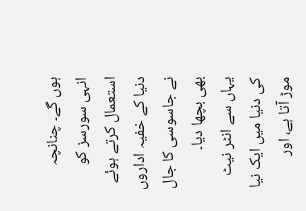ہوں گے۔ چنانچہ انہی سورسز کو استعمال کرتے ہوئے دنیا کے خفیہ اداروں نے جاسوسی کا جال بھی بچھا دیا۔
یہاں سے انٹر نیٹ کی دنیا میں ایک نیا موڑ آتا ہے، اور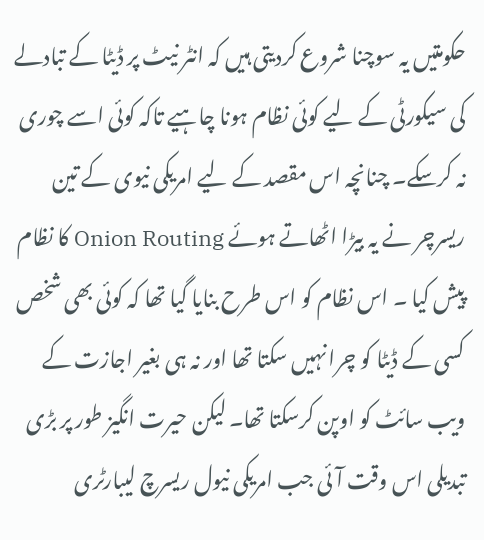حکومتیں یہ سوچنا شروع کردیتی ہیں کہ انٹر نیٹ پر ڈیٹا کے تبادلے کی سیکورٹی کے لیے کوئی نظام ہونا چاہیے تاکہ کوئی اسے چوری نہ کرسکے۔ چنانچہ اس مقصد کے لیے امریکی نیوی کے تین ریسرچر نے یہ بیڑا اٹھاتے ہوئے Onion Routing کا نظام پیش کیا ۔ اس نظام کو اس طرح بنایا گیا تھا کہ کوئی بھی شخص کسی کے ڈیٹا کو چرا نہیں سکتا تھا اور نہ ہی بغیر اجازت کے ویب سائٹ کو اوپن کرسکتا تھا۔ لیکن حیرت انگیز طور پر بڑی تبدیلی اس وقت آئی جب امریکی نیول ریسرچ لیبارٹری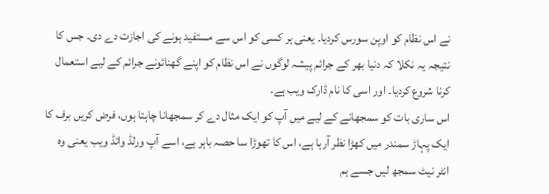نے اس نظام کو اوپن سورس کردیا۔ یعنی ہر کسی کو اس سے مستفید ہونے کی اجازت دے دی۔ جس کا نتیجہ یہ نکلا کہ دنیا بھر کے جرائم پیشہ لوگوں نے اس نظام کو اپنے گھنائونے جرائم کے لیے استعمال کرنا شروع کردیا۔ اور اسی کا نام ڈارک ویب ہے۔
اس ساری بات کو سمجھانے کے لیے میں آپ کو ایک مثال دے کر سمجھانا چاہتا ہوں، فرض کریں برف کا ایک پہاڑ سمندر میں کھڑا نظر آرہا ہے، اس کا تھوڑا سا حصہ باہر ہے، اسے آپ ورلڈ وائڈ ویب یعنی وہ انٹر نیٹ سمجھ لیں جسے ہم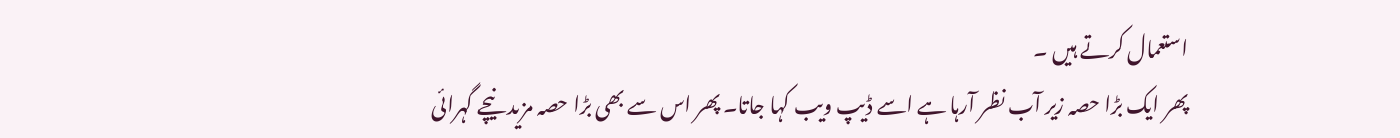استعمال کرتے ہیں ۔
پھر ایک بڑا حصہ زیر آب نظر آرہا ہے اسے ڈیپ ویب کہا جاتا۔ پھر اس سے بھی بڑا حصہ مزید نیچے گہرائی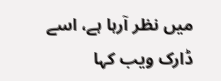میں نظر آرہا ہے، اسے ڈارک ویب کہا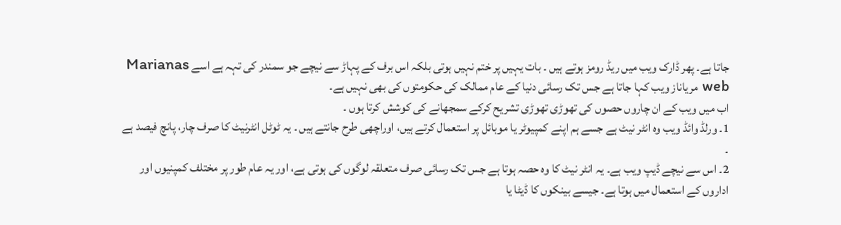جاتا ہے۔ پھر ڈارک ویب میں ریڈ رومز ہوتے ہیں ۔ بات یہیں پر ختم نہیں ہوتی بلکہ اس برف کے پہاڑ سے نیچے جو سمندر کی تہہ ہے اسے Marianas web مریاناز ویب کہا جاتا ہے جس تک رسائی دنیا کے عام ممالک کی حکومتوں کی بھی نہیں ہے۔
اب میں ویب کے ان چاروں حصوں کی تھوڑی تھوڑی تشریح کرکے سمجھانے کی کوشش کرتا ہوں ۔
1۔ ورلڈ وائڈ ویب وہ انٹر نیٹ ہے جسے ہم اپنے کمپیوٹر یا موبائل پر استعمال کرتے ہیں، اوراچھی طرح جانتے ہیں ۔ یہ ٹوٹل انٹرنیٹ کا صرف چار، پانچ فیصد ہے ۔
2۔ اس سے نیچے ڈیپ ویب ہے۔ یہ انٹر نیٹ کا وہ حصہ ہوتا ہے جس تک رسائی صرف متعلقہ لوگوں کی ہوتی ہے، اور یہ عام طور پر مختلف کمپنیوں اور اداروں کے استعمال میں ہوتا ہے۔ جیسے بینکوں کا ڈیٹا یا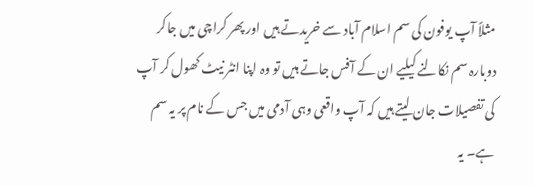مثلاً آپ یوفون کی سم اسلام آباد سے خریدتے ہیں اور پھر کراچی میں جاکر دوبارہ سم نکالنے کیلیے ان کے آفس جاتے ہیں تو وہ اپنا انٹر نیٹ کھول کر آپ کی تفصیلات جان لیتے ہیں کہ آپ واقعی وہی آدمی میں جس کے نام پر یہ سم ہے۔ یہ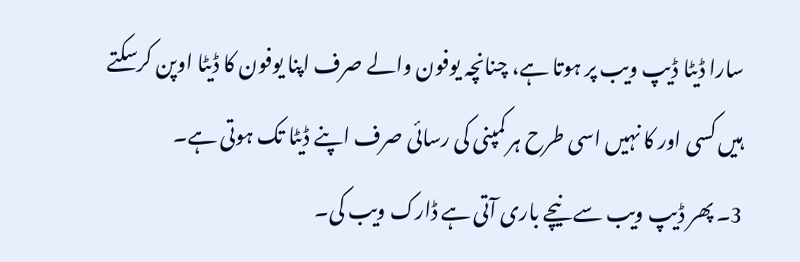سارا ڈیٹا ڈیپ ویب پر ہوتا ہے، چنانچہ یوفون والے صرف اپنا یوفون کا ڈیٹا اوپن کرسکتے ہیں کسی اور کا نہیں اسی طرح ہر کمپنی کی رسائی صرف اپنے ڈیٹا تک ہوتی ہے۔
3۔ پھر ڈیپ ویب سے نیچے باری آتی ہے ڈارک ویب کی۔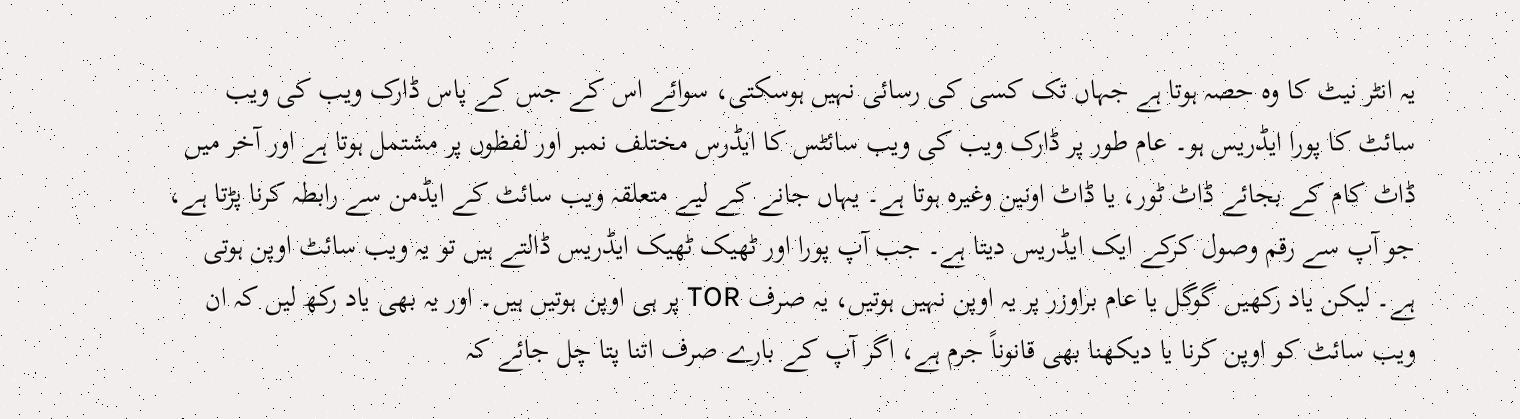یہ انٹر نیٹ کا وہ حصہ ہوتا ہے جہاں تک کسی کی رسائی نہیں ہوسکتی، سوائے اس کے جس کے پاس ڈارک ویب کی ویب سائٹ کا پورا ایڈریس ہو۔ عام طور پر ڈارک ویب کی ویب سائٹس کا ایڈرس مختلف نمبر اور لفظوں پر مشتمل ہوتا ہے اور آخر میں ڈاٹ کام کے بجائے ڈاٹ ٹور، یا ڈاٹ اونین وغیرہ ہوتا ہے۔ یہاں جانے کے لیے متعلقہ ویب سائٹ کے ایڈمن سے رابطہ کرنا پڑتا ہے، جو آپ سے رقم وصول کرکے ایک ایڈریس دیتا ہے۔ جب آپ پورا اور ٹھیک ٹھیک ایڈریس ڈالتے ہیں تو یہ ویب سائٹ اوپن ہوتی ہے۔ لیکن یاد رکھیں گوگل یا عام براوزر پر یہ اوپن نہیں ہوتیں، یہ صرف TOR پر ہی اوپن ہوتیں ہیں۔ اور یہ بھی یاد رکھ لیں کہ ان ویب سائٹ کو اوپن کرنا یا دیکھنا بھی قانوناً جرم ہے، اگر آپ کے بارے صرف اتنا پتا چل جائے کہ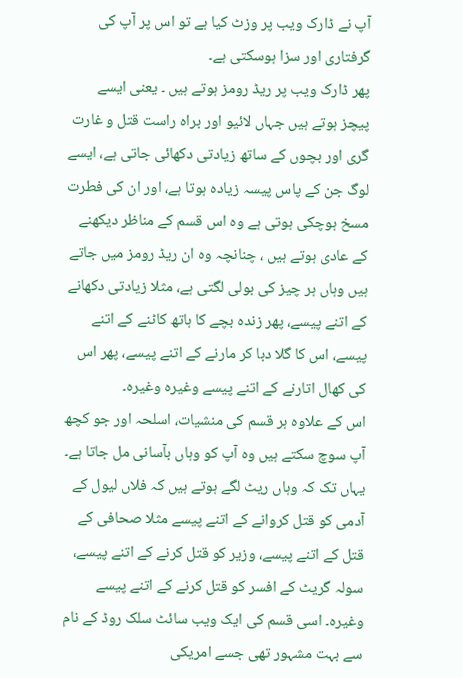آپ نے ڈارک ویب پر وزٹ کیا ہے تو اس پر آپ کی گرفتاری اور سزا ہوسکتی ہے۔
پھر ڈارک ویب پر ریڈ رومز ہوتے ہیں ۔ یعنی ایسے پیچز ہوتے ہیں جہاں لائیو اور براہ راست قتل و غارت گری اور بچوں کے ساتھ زیادتی دکھائی جاتی ہے، ایسے لوگ جن کے پاس پیسہ زیادہ ہوتا ہے، اور ان کی فطرت مسخ ہوچکی ہوتی ہے وہ اس قسم کے مناظر دیکھنے کے عادی ہوتے ہیں ، چنانچہ وہ ان ریڈ رومز میں جاتے ہیں وہاں ہر چیز کی بولی لگتی ہے، مثلا زیادتی دکھانے کے اتنے پیسے، پھر زندہ بچے کا ہاتھ کاٹنے کے اتنے پیسے، اس کا گلا دبا کر مارنے کے اتنے پیسے، پھر اس کی کھال اتارنے کے اتنے پیسے وغیرہ وغیرہ۔
اس کے علاوہ ہر قسم کی منشیات، اسلحہ اور جو کچھ آپ سوچ سکتے ہیں وہ آپ کو وہاں بآسانی مل جاتا ہے۔ یہاں تک کہ وہاں ریٹ لگے ہوتے ہیں کہ فلاں لیول کے آدمی کو قتل کروانے کے اتنے پیسے مثلا صحافی کے قتل کے اتنے پیسے، وزیر کو قتل کرنے کے اتنے پیسے، سولہ گریٹ کے افسر کو قتل کرنے کے اتنے پیسے وغیرہ۔ اسی قسم کی ایک ویب سائٹ سلک روڈ کے نام سے بہت مشہور تھی جسے امریکی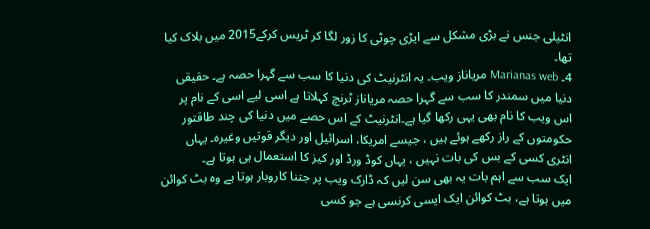انٹیلی جنس نے بڑی مشکل سے ایڑی چوٹی کا زور لگا کر ٹریس کرکے2015 میں بلاک کیا تھا۔
4۔ Marianas web مریاناز ویب۔ یہ انٹرنیٹ کی دنیا کا سب سے گہرا حصہ ہے۔ حقیقی دنیا میں سمندر کا سب سے گہرا حصہ مریاناز ٹرنچ کہلاتا ہے اسی لیے اسی کے نام پر اس ویب کا نام بھی یہی رکھا گیا ہے۔انٹرنیٹ کے اس حصے میں دنیا کی چند طاقتور حکومتوں کے راز رکھے ہوئے ہیں ، جیسے امریکا، اسرائیل اور دیگر قوتیں وغیرہ۔ یہاں انٹری کسی کے بس کی بات نہیں ، یہاں کوڈ ورڈ اور کیز کا استعمال ہی ہوتا ہے۔
ایک سب سے اہم بات یہ بھی سن لیں کہ ڈارک ویب پر جتنا کاروبار ہوتا ہے وہ بٹ کوائن میں ہوتا ہے، بٹ کوائن ایک ایسی کرنسی ہے جو کسی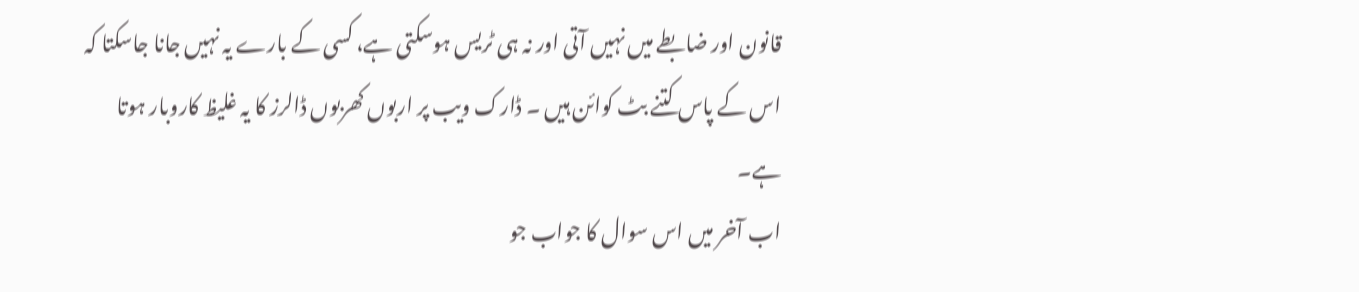قانون اور ضابطے میں نہیں آتی اور نہ ہی ٹریس ہوسکتی ہے، کسی کے بارے یہ نہیں جانا جاسکتا کہ اس کے پاس کتنے بٹ کوائن ہیں ۔ ڈارک ویب پر اربوں کھربوں ڈالرز کا یہ غلیظ کاروبار ہوتا ہے۔
اب آخر میں اس سوال کا جواب جو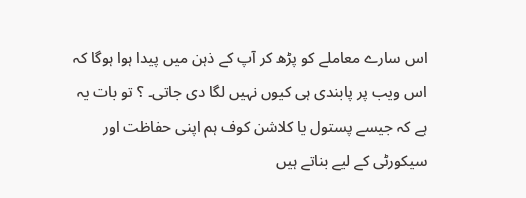اس سارے معاملے کو پڑھ کر آپ کے ذہن میں پیدا ہوا ہوگا کہ اس ویب پر پابندی ہی کیوں نہیں لگا دی جاتی۔ ؟ تو بات یہ ہے کہ جیسے پستول یا کلاشن کوف ہم اپنی حفاظت اور سیکورٹی کے لیے بناتے ہیں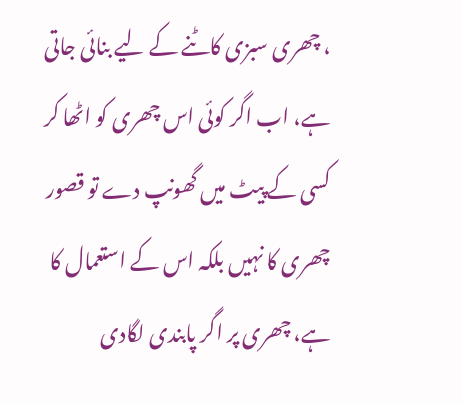، چھری سبزی کاٹنے کے لیے بنائی جاتی ہے، اب اگر کوئی اس چھری کو اٹھا کر کسی کے پیٹ میں گھونپ دے تو قصور چھری کا نہیں بلکہ اس کے استعمال کا ہے، چھری پر اگر پابندی لگادی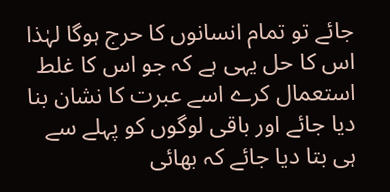جائے تو تمام انسانوں کا حرج ہوگا لہٰذا اس کا حل یہی ہے کہ جو اس کا غلط استعمال کرے اسے عبرت کا نشان بنا دیا جائے اور باقی لوگوں کو پہلے سے ہی بتا دیا جائے کہ بھائی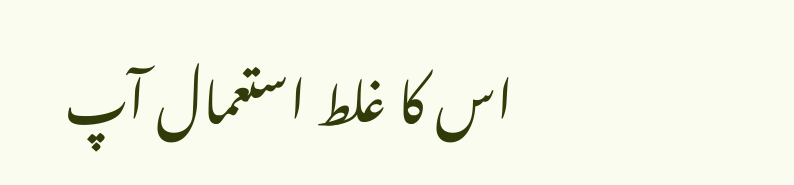اس کا غلط استعمال آپ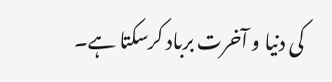کی دنیا و آخرت برباد کرسکتا ہے۔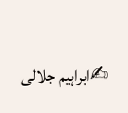✍ابراہیم جلالی